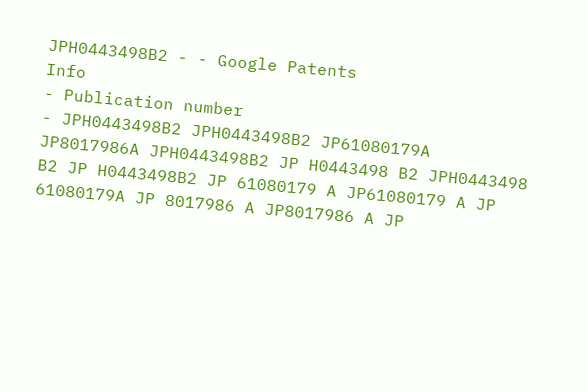JPH0443498B2 - - Google Patents
Info
- Publication number
- JPH0443498B2 JPH0443498B2 JP61080179A JP8017986A JPH0443498B2 JP H0443498 B2 JPH0443498 B2 JP H0443498B2 JP 61080179 A JP61080179 A JP 61080179A JP 8017986 A JP8017986 A JP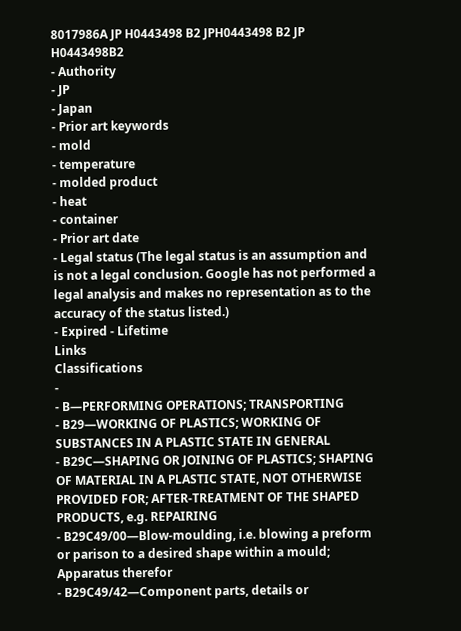8017986A JP H0443498 B2 JPH0443498 B2 JP H0443498B2
- Authority
- JP
- Japan
- Prior art keywords
- mold
- temperature
- molded product
- heat
- container
- Prior art date
- Legal status (The legal status is an assumption and is not a legal conclusion. Google has not performed a legal analysis and makes no representation as to the accuracy of the status listed.)
- Expired - Lifetime
Links
Classifications
-
- B—PERFORMING OPERATIONS; TRANSPORTING
- B29—WORKING OF PLASTICS; WORKING OF SUBSTANCES IN A PLASTIC STATE IN GENERAL
- B29C—SHAPING OR JOINING OF PLASTICS; SHAPING OF MATERIAL IN A PLASTIC STATE, NOT OTHERWISE PROVIDED FOR; AFTER-TREATMENT OF THE SHAPED PRODUCTS, e.g. REPAIRING
- B29C49/00—Blow-moulding, i.e. blowing a preform or parison to a desired shape within a mould; Apparatus therefor
- B29C49/42—Component parts, details or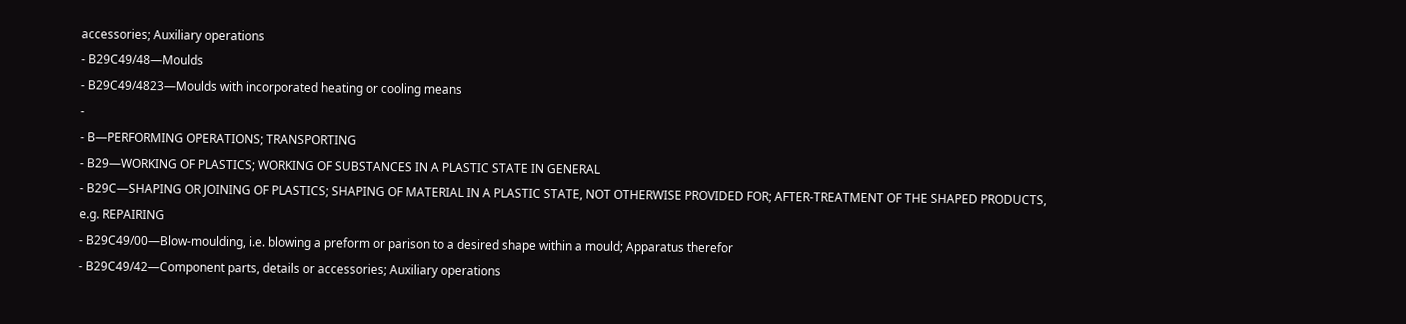accessories; Auxiliary operations
- B29C49/48—Moulds
- B29C49/4823—Moulds with incorporated heating or cooling means
-
- B—PERFORMING OPERATIONS; TRANSPORTING
- B29—WORKING OF PLASTICS; WORKING OF SUBSTANCES IN A PLASTIC STATE IN GENERAL
- B29C—SHAPING OR JOINING OF PLASTICS; SHAPING OF MATERIAL IN A PLASTIC STATE, NOT OTHERWISE PROVIDED FOR; AFTER-TREATMENT OF THE SHAPED PRODUCTS, e.g. REPAIRING
- B29C49/00—Blow-moulding, i.e. blowing a preform or parison to a desired shape within a mould; Apparatus therefor
- B29C49/42—Component parts, details or accessories; Auxiliary operations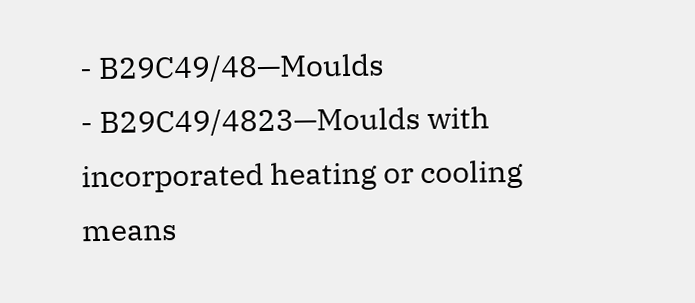- B29C49/48—Moulds
- B29C49/4823—Moulds with incorporated heating or cooling means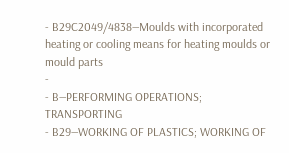- B29C2049/4838—Moulds with incorporated heating or cooling means for heating moulds or mould parts
-
- B—PERFORMING OPERATIONS; TRANSPORTING
- B29—WORKING OF PLASTICS; WORKING OF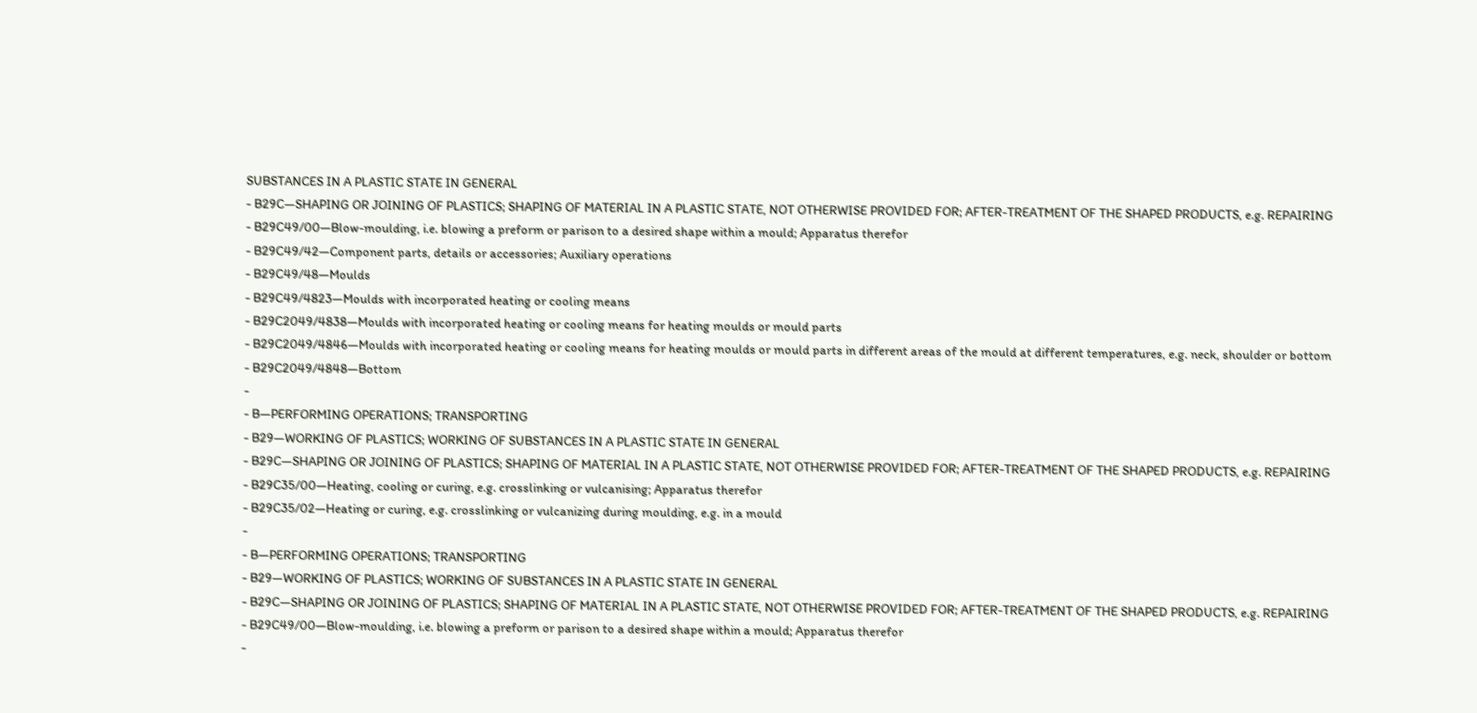SUBSTANCES IN A PLASTIC STATE IN GENERAL
- B29C—SHAPING OR JOINING OF PLASTICS; SHAPING OF MATERIAL IN A PLASTIC STATE, NOT OTHERWISE PROVIDED FOR; AFTER-TREATMENT OF THE SHAPED PRODUCTS, e.g. REPAIRING
- B29C49/00—Blow-moulding, i.e. blowing a preform or parison to a desired shape within a mould; Apparatus therefor
- B29C49/42—Component parts, details or accessories; Auxiliary operations
- B29C49/48—Moulds
- B29C49/4823—Moulds with incorporated heating or cooling means
- B29C2049/4838—Moulds with incorporated heating or cooling means for heating moulds or mould parts
- B29C2049/4846—Moulds with incorporated heating or cooling means for heating moulds or mould parts in different areas of the mould at different temperatures, e.g. neck, shoulder or bottom
- B29C2049/4848—Bottom
-
- B—PERFORMING OPERATIONS; TRANSPORTING
- B29—WORKING OF PLASTICS; WORKING OF SUBSTANCES IN A PLASTIC STATE IN GENERAL
- B29C—SHAPING OR JOINING OF PLASTICS; SHAPING OF MATERIAL IN A PLASTIC STATE, NOT OTHERWISE PROVIDED FOR; AFTER-TREATMENT OF THE SHAPED PRODUCTS, e.g. REPAIRING
- B29C35/00—Heating, cooling or curing, e.g. crosslinking or vulcanising; Apparatus therefor
- B29C35/02—Heating or curing, e.g. crosslinking or vulcanizing during moulding, e.g. in a mould
-
- B—PERFORMING OPERATIONS; TRANSPORTING
- B29—WORKING OF PLASTICS; WORKING OF SUBSTANCES IN A PLASTIC STATE IN GENERAL
- B29C—SHAPING OR JOINING OF PLASTICS; SHAPING OF MATERIAL IN A PLASTIC STATE, NOT OTHERWISE PROVIDED FOR; AFTER-TREATMENT OF THE SHAPED PRODUCTS, e.g. REPAIRING
- B29C49/00—Blow-moulding, i.e. blowing a preform or parison to a desired shape within a mould; Apparatus therefor
-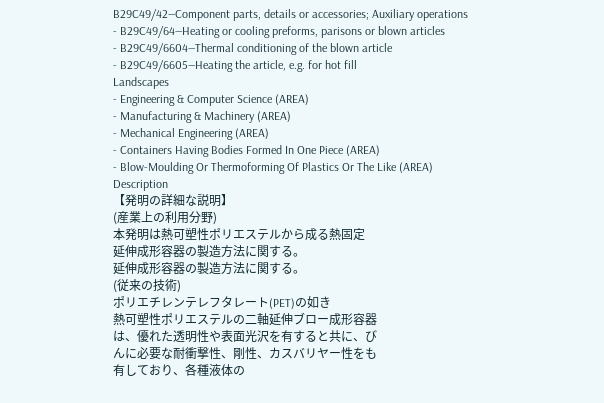B29C49/42—Component parts, details or accessories; Auxiliary operations
- B29C49/64—Heating or cooling preforms, parisons or blown articles
- B29C49/6604—Thermal conditioning of the blown article
- B29C49/6605—Heating the article, e.g. for hot fill
Landscapes
- Engineering & Computer Science (AREA)
- Manufacturing & Machinery (AREA)
- Mechanical Engineering (AREA)
- Containers Having Bodies Formed In One Piece (AREA)
- Blow-Moulding Or Thermoforming Of Plastics Or The Like (AREA)
Description
【発明の詳細な説明】
(産業上の利用分野)
本発明は熱可塑性ポリエステルから成る熱固定
延伸成形容器の製造方法に関する。
延伸成形容器の製造方法に関する。
(従来の技術)
ポリエチレンテレフタレート(PET)の如き
熱可塑性ポリエステルの二軸延伸ブロー成形容器
は、優れた透明性や表面光沢を有すると共に、び
んに必要な耐衝撃性、剛性、カスバリヤー性をも
有しており、各種液体の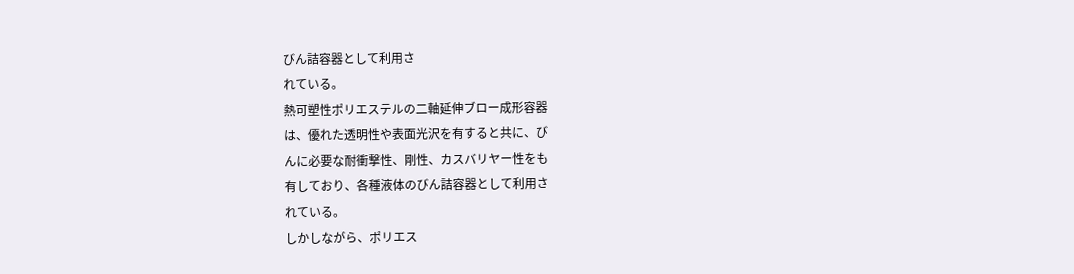びん詰容器として利用さ
れている。
熱可塑性ポリエステルの二軸延伸ブロー成形容器
は、優れた透明性や表面光沢を有すると共に、び
んに必要な耐衝撃性、剛性、カスバリヤー性をも
有しており、各種液体のびん詰容器として利用さ
れている。
しかしながら、ポリエス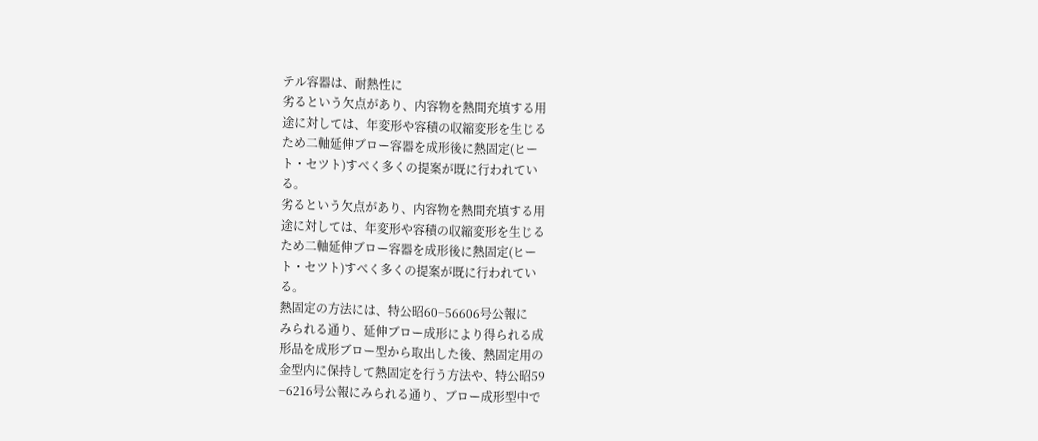テル容器は、耐熱性に
劣るという欠点があり、内容物を熱間充填する用
途に対しては、年変形や容積の収縮変形を生じる
ため二軸延伸ブロー容器を成形後に熱固定(ヒー
ト・セツト)すべく多くの提案が既に行われてい
る。
劣るという欠点があり、内容物を熱間充填する用
途に対しては、年変形や容積の収縮変形を生じる
ため二軸延伸ブロー容器を成形後に熱固定(ヒー
ト・セツト)すべく多くの提案が既に行われてい
る。
熱固定の方法には、特公昭60−56606号公報に
みられる通り、延伸ブロー成形により得られる成
形品を成形ブロー型から取出した後、熱固定用の
金型内に保持して熱固定を行う方法や、特公昭59
−6216号公報にみられる通り、ブロー成形型中で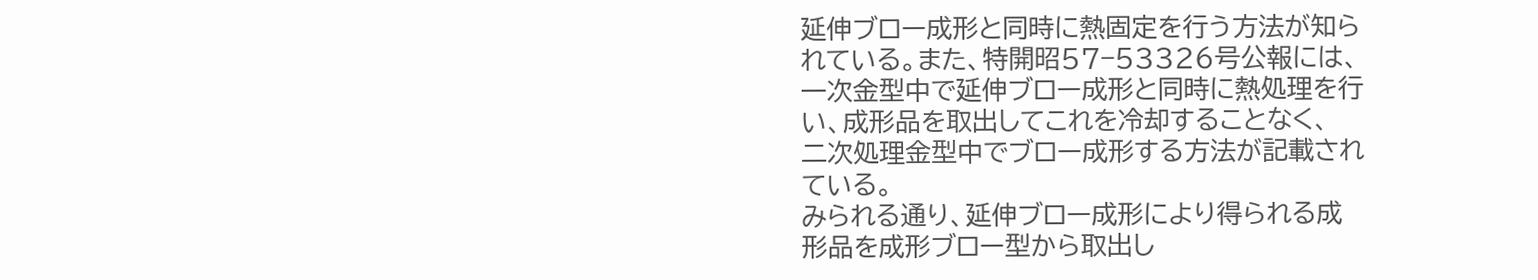延伸ブロー成形と同時に熱固定を行う方法が知ら
れている。また、特開昭57−53326号公報には、
一次金型中で延伸ブロー成形と同時に熱処理を行
い、成形品を取出してこれを冷却することなく、
二次処理金型中でブロー成形する方法が記載され
ている。
みられる通り、延伸ブロー成形により得られる成
形品を成形ブロー型から取出し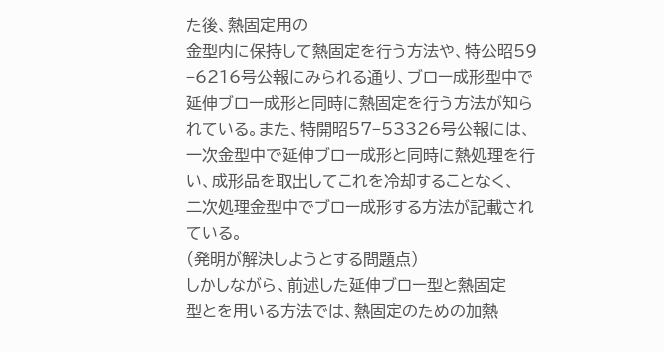た後、熱固定用の
金型内に保持して熱固定を行う方法や、特公昭59
−6216号公報にみられる通り、ブロー成形型中で
延伸ブロー成形と同時に熱固定を行う方法が知ら
れている。また、特開昭57−53326号公報には、
一次金型中で延伸ブロー成形と同時に熱処理を行
い、成形品を取出してこれを冷却することなく、
二次処理金型中でブロー成形する方法が記載され
ている。
(発明が解決しようとする問題点)
しかしながら、前述した延伸ブロー型と熱固定
型とを用いる方法では、熱固定のための加熱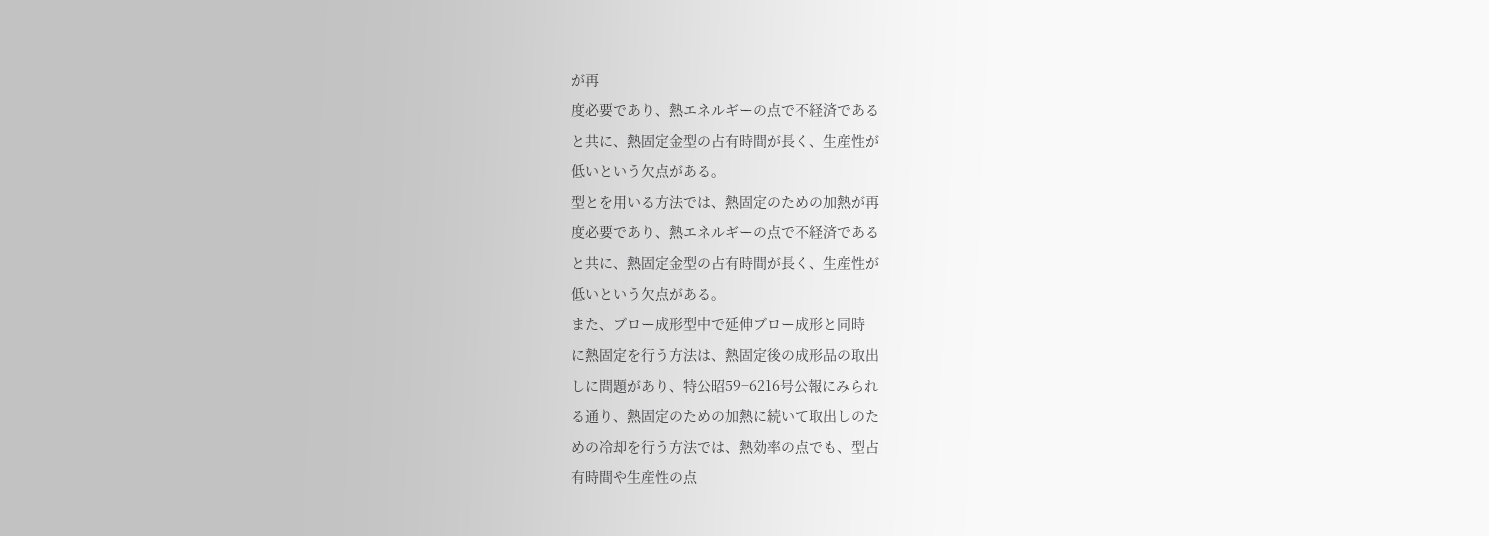が再
度必要であり、熱エネルギーの点で不経済である
と共に、熱固定金型の占有時間が長く、生産性が
低いという欠点がある。
型とを用いる方法では、熱固定のための加熱が再
度必要であり、熱エネルギーの点で不経済である
と共に、熱固定金型の占有時間が長く、生産性が
低いという欠点がある。
また、ブロー成形型中で延伸ブロー成形と同時
に熱固定を行う方法は、熱固定後の成形品の取出
しに問題があり、特公昭59−6216号公報にみられ
る通り、熱固定のための加熱に続いて取出しのた
めの冷却を行う方法では、熱効率の点でも、型占
有時間や生産性の点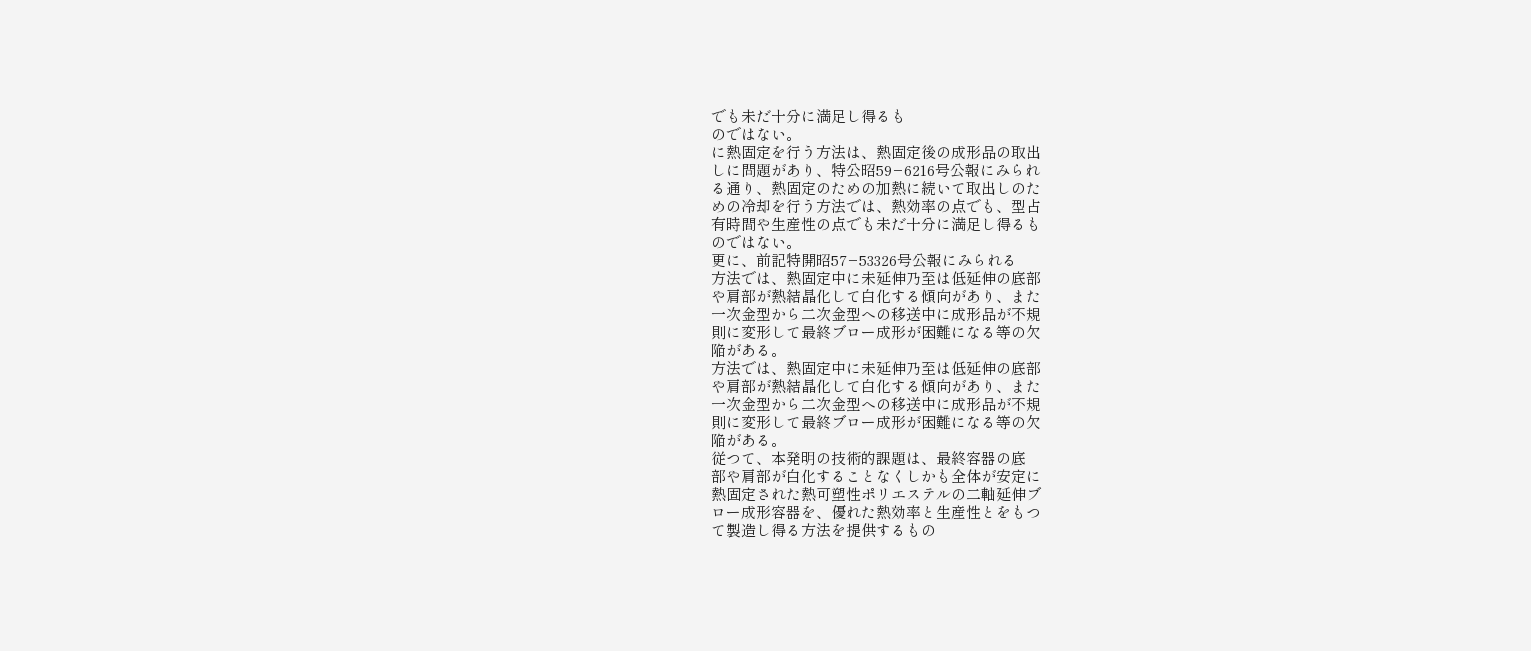でも未だ十分に満足し得るも
のではない。
に熱固定を行う方法は、熱固定後の成形品の取出
しに問題があり、特公昭59−6216号公報にみられ
る通り、熱固定のための加熱に続いて取出しのた
めの冷却を行う方法では、熱効率の点でも、型占
有時間や生産性の点でも未だ十分に満足し得るも
のではない。
更に、前記特開昭57−53326号公報にみられる
方法では、熱固定中に未延伸乃至は低延伸の底部
や肩部が熱結晶化して白化する傾向があり、また
一次金型から二次金型への移送中に成形品が不規
則に変形して最終ブロー成形が困難になる等の欠
陥がある。
方法では、熱固定中に未延伸乃至は低延伸の底部
や肩部が熱結晶化して白化する傾向があり、また
一次金型から二次金型への移送中に成形品が不規
則に変形して最終ブロー成形が困難になる等の欠
陥がある。
従つて、本発明の技術的課題は、最終容器の底
部や肩部が白化することなくしかも全体が安定に
熱固定された熱可塑性ポリエステルの二軸延伸ブ
ロー成形容器を、優れた熱効率と生産性とをもつ
て製造し得る方法を提供するもの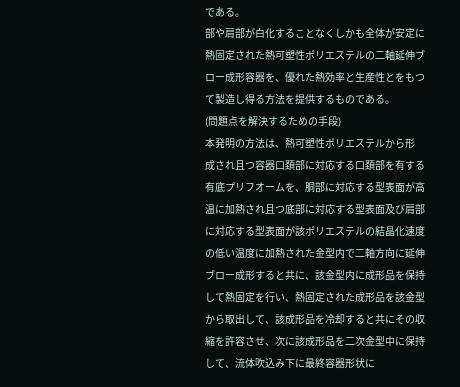である。
部や肩部が白化することなくしかも全体が安定に
熱固定された熱可塑性ポリエステルの二軸延伸ブ
ロー成形容器を、優れた熱効率と生産性とをもつ
て製造し得る方法を提供するものである。
(問題点を解決するための手段)
本発明の方法は、熱可塑性ポリエステルから形
成され且つ容器口頚部に対応する口頚部を有する
有底プリフオームを、胴部に対応する型表面が高
温に加熱され且つ底部に対応する型表面及び肩部
に対応する型表面が該ポリエステルの結晶化速度
の低い温度に加熱された金型内で二軸方向に延伸
ブロー成形すると共に、該金型内に成形品を保持
して熱固定を行い、熱固定された成形品を該金型
から取出して、該成形品を冷却すると共にその収
縮を許容させ、次に該成形品を二次金型中に保持
して、流体吹込み下に最終容器形状に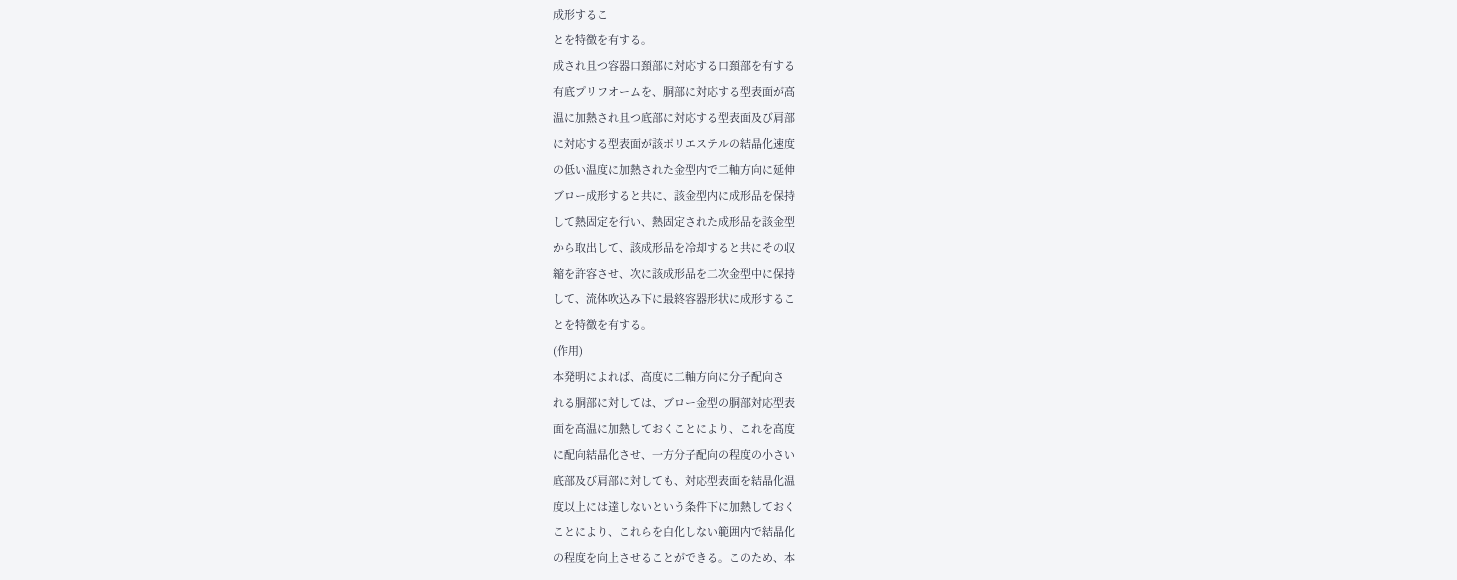成形するこ
とを特徴を有する。
成され且つ容器口頚部に対応する口頚部を有する
有底プリフオームを、胴部に対応する型表面が高
温に加熱され且つ底部に対応する型表面及び肩部
に対応する型表面が該ポリエステルの結晶化速度
の低い温度に加熱された金型内で二軸方向に延伸
ブロー成形すると共に、該金型内に成形品を保持
して熱固定を行い、熱固定された成形品を該金型
から取出して、該成形品を冷却すると共にその収
縮を許容させ、次に該成形品を二次金型中に保持
して、流体吹込み下に最終容器形状に成形するこ
とを特徴を有する。
(作用)
本発明によれば、高度に二軸方向に分子配向さ
れる胴部に対しては、ブロー金型の胴部対応型表
面を高温に加熱しておくことにより、これを高度
に配向結晶化させ、一方分子配向の程度の小さい
底部及び肩部に対しても、対応型表面を結晶化温
度以上には達しないという条件下に加熱しておく
ことにより、これらを白化しない範囲内で結晶化
の程度を向上させることができる。このため、本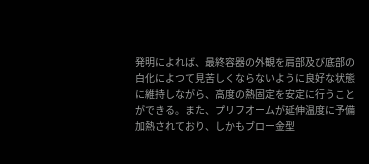発明によれば、最終容器の外観を肩部及び底部の
白化によつて見苦しくならないように良好な状態
に維持しながら、高度の熱固定を安定に行うこと
ができる。また、プリフオームが延伸温度に予備
加熱されており、しかもブロー金型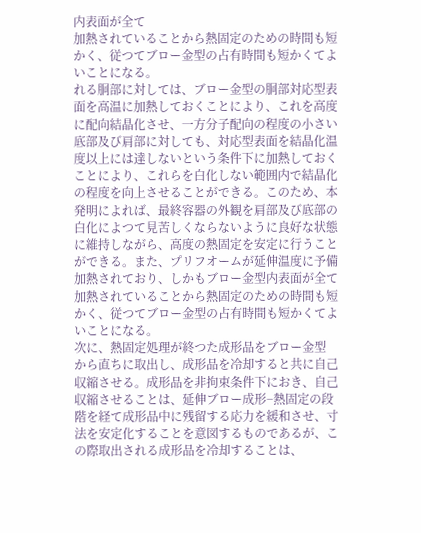内表面が全て
加熱されていることから熱固定のための時間も短
かく、従つてブロー金型の占有時間も短かくてよ
いことになる。
れる胴部に対しては、ブロー金型の胴部対応型表
面を高温に加熱しておくことにより、これを高度
に配向結晶化させ、一方分子配向の程度の小さい
底部及び肩部に対しても、対応型表面を結晶化温
度以上には達しないという条件下に加熱しておく
ことにより、これらを白化しない範囲内で結晶化
の程度を向上させることができる。このため、本
発明によれば、最終容器の外観を肩部及び底部の
白化によつて見苦しくならないように良好な状態
に維持しながら、高度の熱固定を安定に行うこと
ができる。また、プリフオームが延伸温度に予備
加熱されており、しかもブロー金型内表面が全て
加熱されていることから熱固定のための時間も短
かく、従つてブロー金型の占有時間も短かくてよ
いことになる。
次に、熱固定処理が終つた成形品をブロー金型
から直ちに取出し、成形品を冷却すると共に自己
収縮させる。成形品を非拘束条件下におき、自己
収縮させることは、延伸ブロー成形−熱固定の段
階を経て成形品中に残留する応力を緩和させ、寸
法を安定化することを意図するものであるが、こ
の際取出される成形品を冷却することは、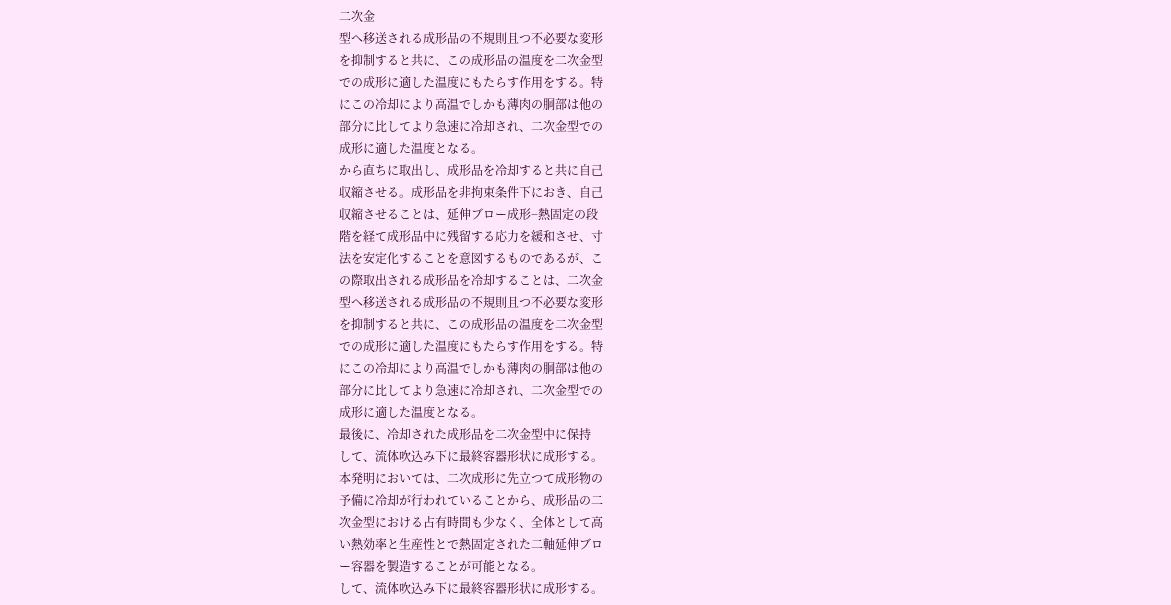二次金
型へ移送される成形品の不規則且つ不必要な変形
を抑制すると共に、この成形品の温度を二次金型
での成形に適した温度にもたらす作用をする。特
にこの冷却により高温でしかも薄肉の胴部は他の
部分に比してより急速に冷却され、二次金型での
成形に適した温度となる。
から直ちに取出し、成形品を冷却すると共に自己
収縮させる。成形品を非拘束条件下におき、自己
収縮させることは、延伸ブロー成形−熱固定の段
階を経て成形品中に残留する応力を緩和させ、寸
法を安定化することを意図するものであるが、こ
の際取出される成形品を冷却することは、二次金
型へ移送される成形品の不規則且つ不必要な変形
を抑制すると共に、この成形品の温度を二次金型
での成形に適した温度にもたらす作用をする。特
にこの冷却により高温でしかも薄肉の胴部は他の
部分に比してより急速に冷却され、二次金型での
成形に適した温度となる。
最後に、冷却された成形品を二次金型中に保持
して、流体吹込み下に最終容器形状に成形する。
本発明においては、二次成形に先立つて成形物の
予備に冷却が行われていることから、成形品の二
次金型における占有時間も少なく、全体として高
い熱効率と生産性とで熱固定された二軸延伸ブロ
ー容器を製造することが可能となる。
して、流体吹込み下に最終容器形状に成形する。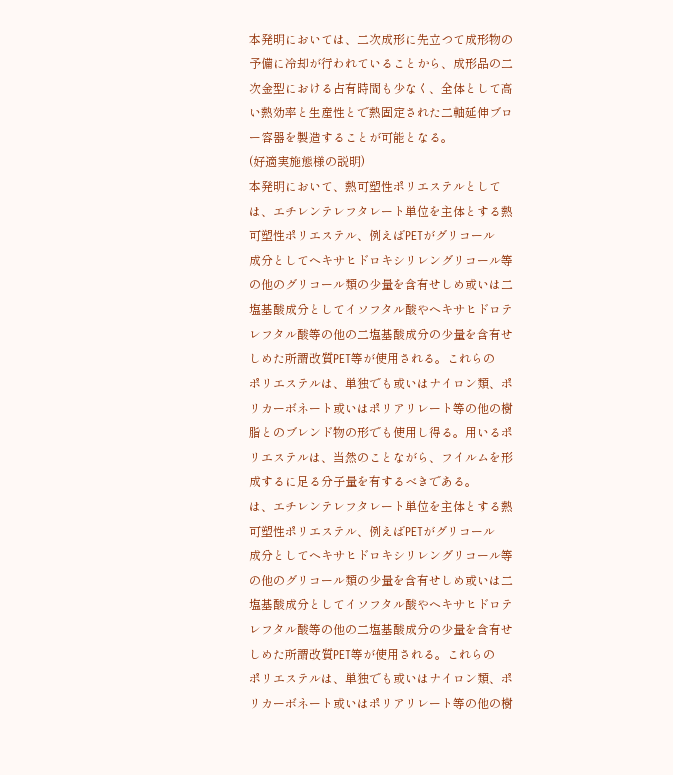本発明においては、二次成形に先立つて成形物の
予備に冷却が行われていることから、成形品の二
次金型における占有時間も少なく、全体として高
い熱効率と生産性とで熱固定された二軸延伸ブロ
ー容器を製造することが可能となる。
(好適実施態様の説明)
本発明において、熱可塑性ポリエステルとして
は、エチレンテレフタレート単位を主体とする熱
可塑性ポリエステル、例えばPETがグリコール
成分としてヘキサヒドロキシリレングリコール等
の他のグリコール類の少量を含有せしめ或いは二
塩基酸成分としてイソフタル酸やヘキサヒドロテ
レフタル酸等の他の二塩基酸成分の少量を含有せ
しめた所謂改質PET等が使用される。これらの
ポリエステルは、単独でも或いはナイロン類、ポ
リカーボネート或いはポリアリレート等の他の樹
脂とのブレンド物の形でも使用し得る。用いるポ
リエステルは、当然のことながら、フイルムを形
成するに足る分子量を有するべきである。
は、エチレンテレフタレート単位を主体とする熱
可塑性ポリエステル、例えばPETがグリコール
成分としてヘキサヒドロキシリレングリコール等
の他のグリコール類の少量を含有せしめ或いは二
塩基酸成分としてイソフタル酸やヘキサヒドロテ
レフタル酸等の他の二塩基酸成分の少量を含有せ
しめた所謂改質PET等が使用される。これらの
ポリエステルは、単独でも或いはナイロン類、ポ
リカーボネート或いはポリアリレート等の他の樹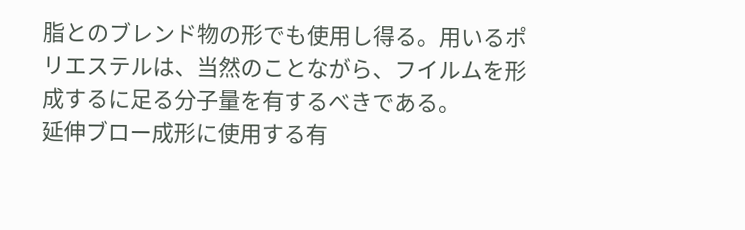脂とのブレンド物の形でも使用し得る。用いるポ
リエステルは、当然のことながら、フイルムを形
成するに足る分子量を有するべきである。
延伸ブロー成形に使用する有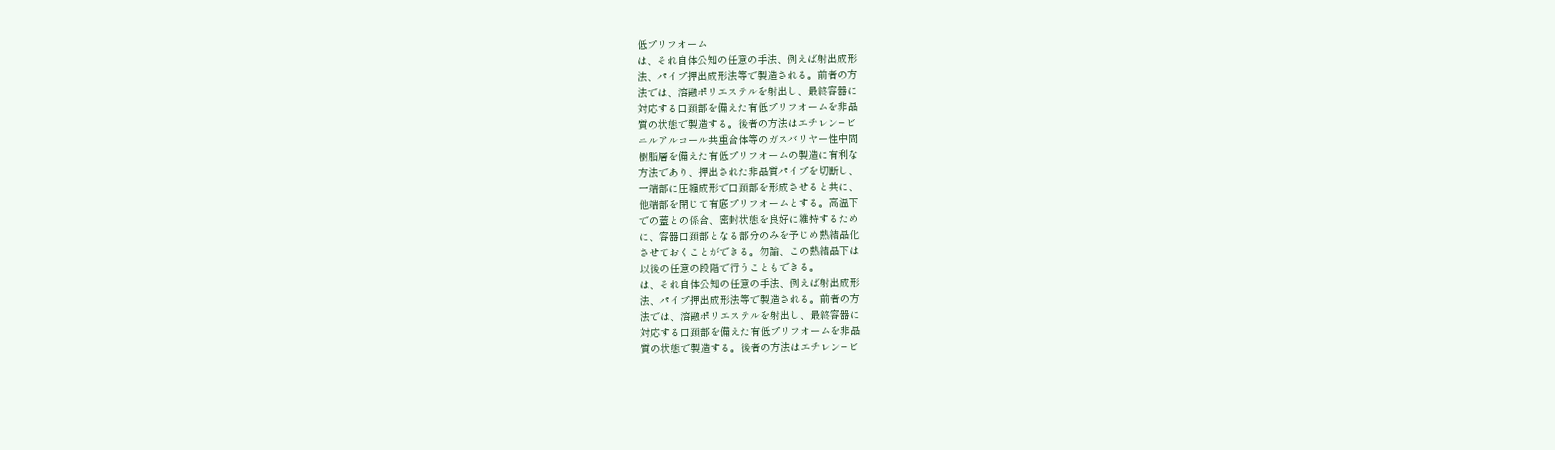低プリフオーム
は、それ自体公知の任意の手法、例えば射出成形
法、パイプ押出成形法等で製造される。前者の方
法では、溶融ポリエステルを射出し、最終容器に
対応する口頚部を備えた有低プリフオームを非晶
質の状態で製造する。後者の方法はエチレン−ビ
ニルアルコール共重合体等のガスバリヤー性中間
樹脂層を備えた有低プリフオームの製造に有利な
方法であり、押出された非晶質パイプを切断し、
一端部に圧縮成形で口頚部を形成させると共に、
他端部を閉じて有底プリフオームとする。高温下
での蓋との係合、密封状態を良好に維持するため
に、容器口頚部となる部分のみを予じめ熱結晶化
させておくことができる。勿論、この熱結晶下は
以後の任意の段階で行うこともできる。
は、それ自体公知の任意の手法、例えば射出成形
法、パイプ押出成形法等で製造される。前者の方
法では、溶融ポリエステルを射出し、最終容器に
対応する口頚部を備えた有低プリフオームを非晶
質の状態で製造する。後者の方法はエチレン−ビ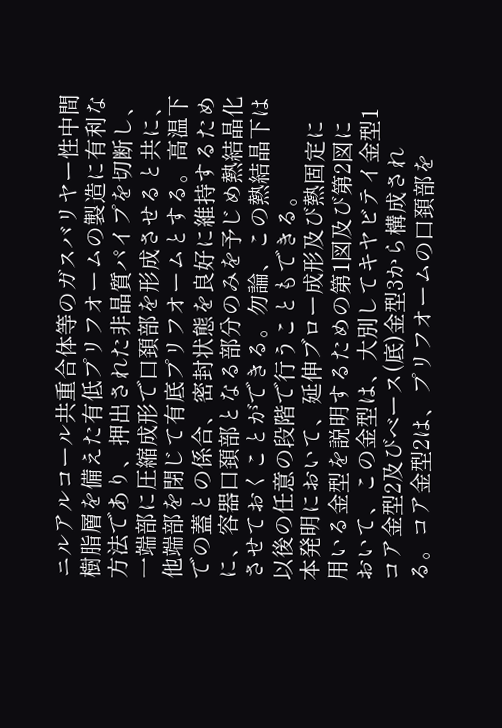ニルアルコール共重合体等のガスバリヤー性中間
樹脂層を備えた有低プリフオームの製造に有利な
方法であり、押出された非晶質パイプを切断し、
一端部に圧縮成形で口頚部を形成させると共に、
他端部を閉じて有底プリフオームとする。高温下
での蓋との係合、密封状態を良好に維持するため
に、容器口頚部となる部分のみを予じめ熱結晶化
させておくことができる。勿論、この熱結晶下は
以後の任意の段階で行うこともできる。
本発明において、延伸ブロー成形及び熱固定に
用いる金型を説明するための第1図及び第2図に
おいて、この金型は、大別してキヤビテイ金型1
コア金型2及びベース(底)金型3から構成され
る。コア金型2は、プリフオームの口頚部を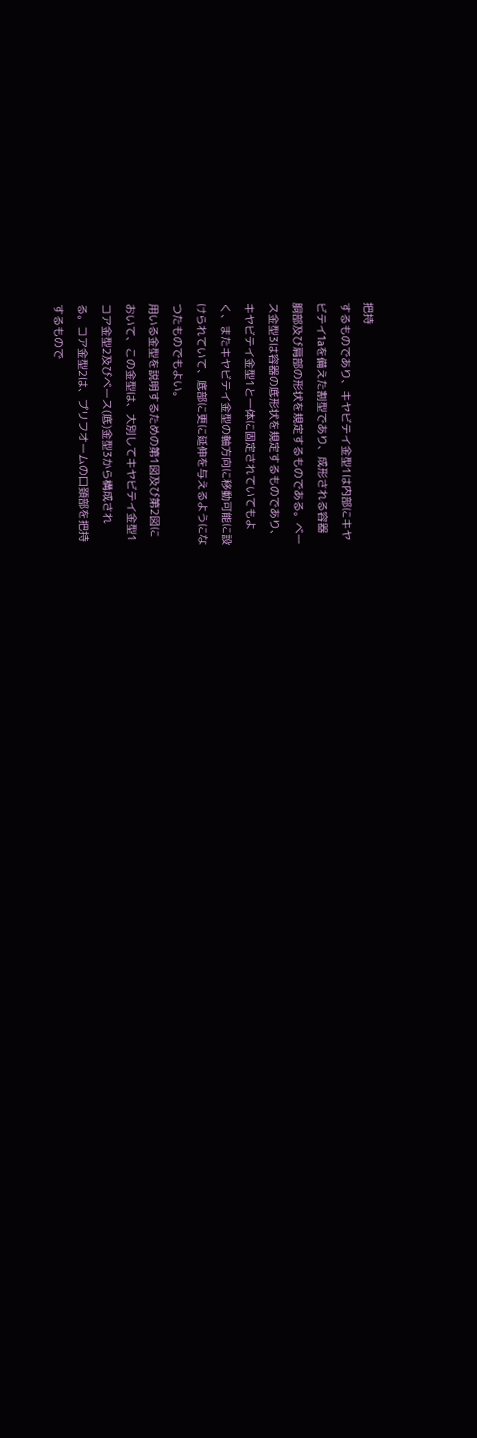把持
するものであり、キヤビテイ金型1は内部にキヤ
ビテイ1aを備えた割型であり、成形される容器
胴部及び肩部の形状を規定するものである。ベー
ス金型3は容器の底形状を規定するものであり、
キヤビテイ金型1と一体に固定されていてもよ
く、またキヤビテイ金型の軸方向に移動可能に設
けられていて、底部に更に延伸を与えるようにな
つたものでもよい。
用いる金型を説明するための第1図及び第2図に
おいて、この金型は、大別してキヤビテイ金型1
コア金型2及びベース(底)金型3から構成され
る。コア金型2は、プリフオームの口頚部を把持
するもので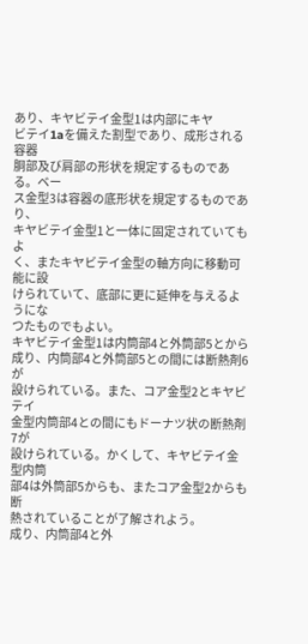あり、キヤビテイ金型1は内部にキヤ
ビテイ1aを備えた割型であり、成形される容器
胴部及び肩部の形状を規定するものである。ベー
ス金型3は容器の底形状を規定するものであり、
キヤビテイ金型1と一体に固定されていてもよ
く、またキヤビテイ金型の軸方向に移動可能に設
けられていて、底部に更に延伸を与えるようにな
つたものでもよい。
キヤビテイ金型1は内筒部4と外筒部5とから
成り、内筒部4と外筒部5との間には断熱剤6が
設けられている。また、コア金型2とキヤビテイ
金型内筒部4との間にもドーナツ状の断熱剤7が
設けられている。かくして、キヤビテイ金型内筒
部4は外筒部5からも、またコア金型2からも断
熱されていることが了解されよう。
成り、内筒部4と外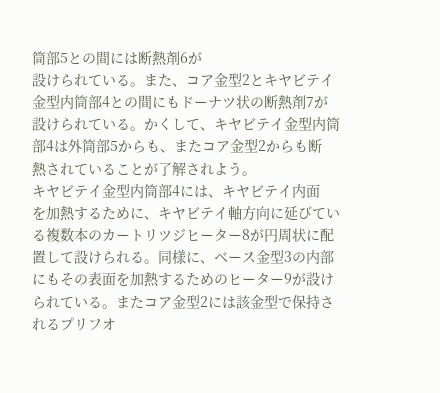筒部5との間には断熱剤6が
設けられている。また、コア金型2とキヤビテイ
金型内筒部4との間にもドーナツ状の断熱剤7が
設けられている。かくして、キヤビテイ金型内筒
部4は外筒部5からも、またコア金型2からも断
熱されていることが了解されよう。
キヤビテイ金型内筒部4には、キヤビテイ内面
を加熱するために、キヤビテイ軸方向に延びてい
る複数本のカートリツジヒーター8が円周状に配
置して設けられる。同様に、ベース金型3の内部
にもその表面を加熱するためのヒーター9が設け
られている。またコア金型2には該金型で保持さ
れるプリフオ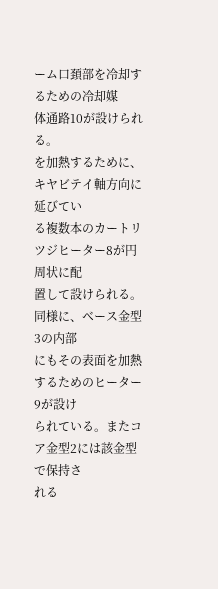ーム口頚部を冷却するための冷却媒
体通路10が設けられる。
を加熱するために、キヤビテイ軸方向に延びてい
る複数本のカートリツジヒーター8が円周状に配
置して設けられる。同様に、ベース金型3の内部
にもその表面を加熱するためのヒーター9が設け
られている。またコア金型2には該金型で保持さ
れる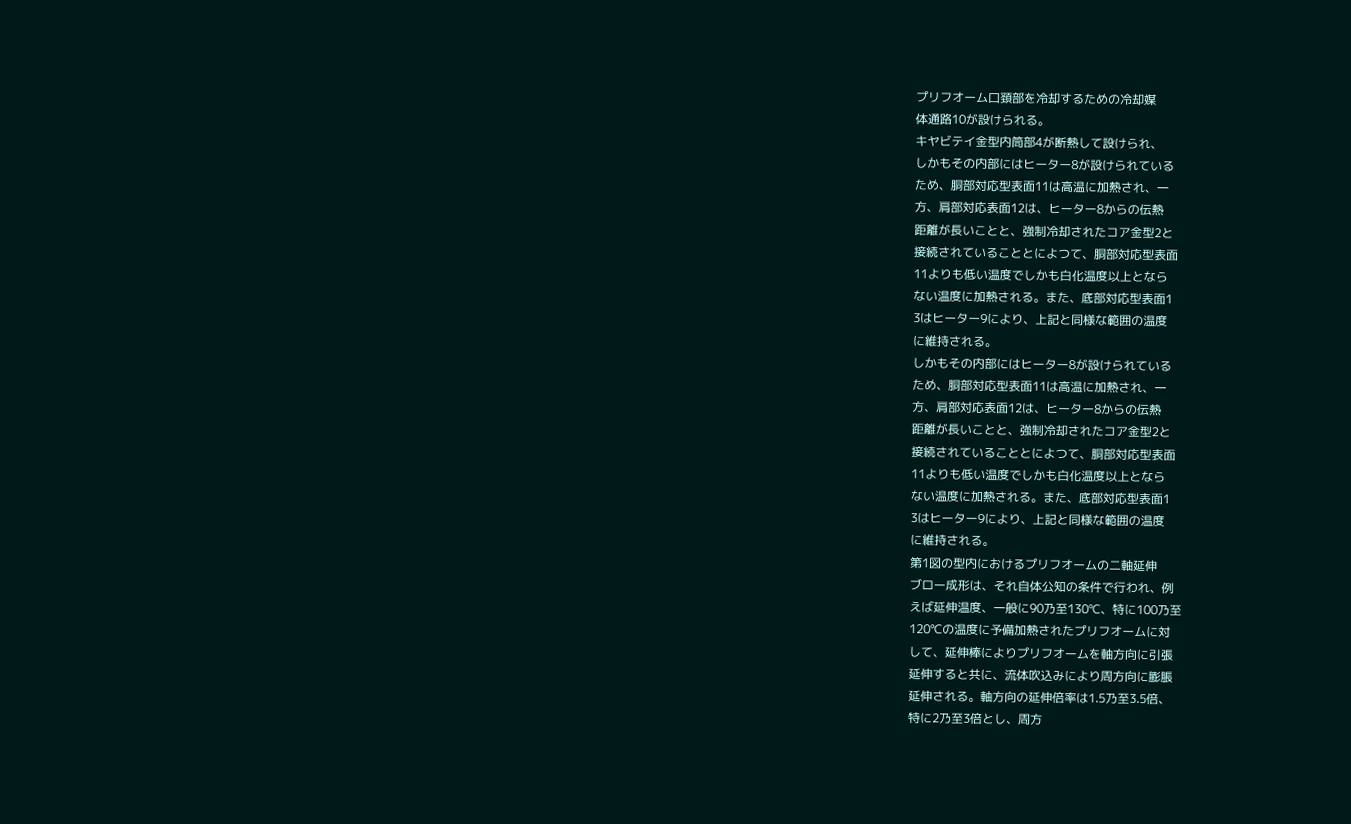プリフオーム口頚部を冷却するための冷却媒
体通路10が設けられる。
キヤビテイ金型内筒部4が断熱して設けられ、
しかもその内部にはヒーター8が設けられている
ため、胴部対応型表面11は高温に加熱され、一
方、肩部対応表面12は、ヒーター8からの伝熱
距離が長いことと、強制冷却されたコア金型2と
接続されていることとによつて、胴部対応型表面
11よりも低い温度でしかも白化温度以上となら
ない温度に加熱される。また、底部対応型表面1
3はヒーター9により、上記と同様な範囲の温度
に維持される。
しかもその内部にはヒーター8が設けられている
ため、胴部対応型表面11は高温に加熱され、一
方、肩部対応表面12は、ヒーター8からの伝熱
距離が長いことと、強制冷却されたコア金型2と
接続されていることとによつて、胴部対応型表面
11よりも低い温度でしかも白化温度以上となら
ない温度に加熱される。また、底部対応型表面1
3はヒーター9により、上記と同様な範囲の温度
に維持される。
第1図の型内におけるプリフオームの二軸延伸
ブロー成形は、それ自体公知の条件で行われ、例
えば延伸温度、一般に90乃至130℃、特に100乃至
120℃の温度に予備加熱されたプリフオームに対
して、延伸棒によりプリフオームを軸方向に引張
延伸すると共に、流体吹込みにより周方向に膨脹
延伸される。軸方向の延伸倍率は1.5乃至3.5倍、
特に2乃至3倍とし、周方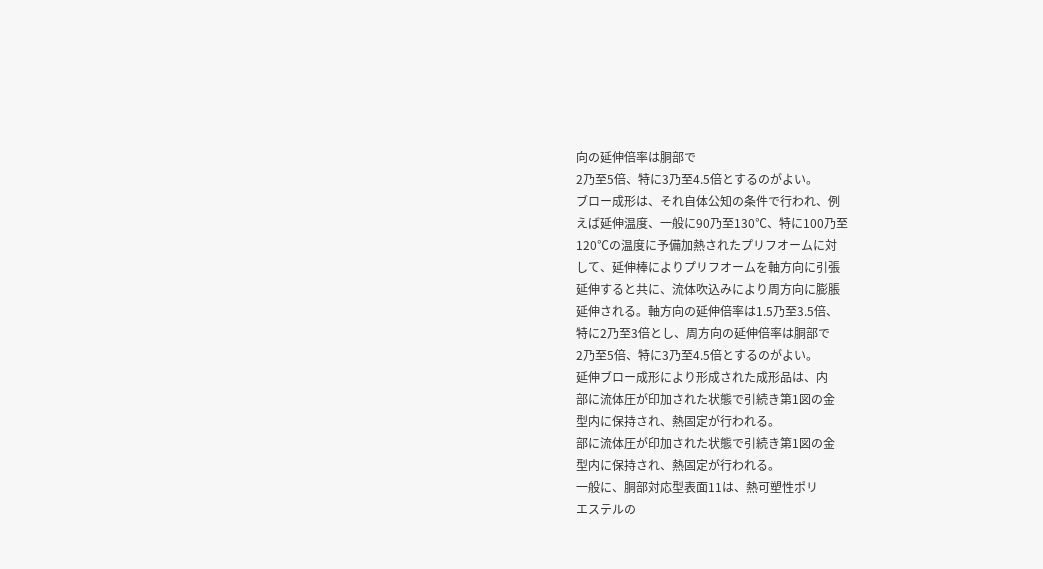向の延伸倍率は胴部で
2乃至5倍、特に3乃至4.5倍とするのがよい。
ブロー成形は、それ自体公知の条件で行われ、例
えば延伸温度、一般に90乃至130℃、特に100乃至
120℃の温度に予備加熱されたプリフオームに対
して、延伸棒によりプリフオームを軸方向に引張
延伸すると共に、流体吹込みにより周方向に膨脹
延伸される。軸方向の延伸倍率は1.5乃至3.5倍、
特に2乃至3倍とし、周方向の延伸倍率は胴部で
2乃至5倍、特に3乃至4.5倍とするのがよい。
延伸ブロー成形により形成された成形品は、内
部に流体圧が印加された状態で引続き第1図の金
型内に保持され、熱固定が行われる。
部に流体圧が印加された状態で引続き第1図の金
型内に保持され、熱固定が行われる。
一般に、胴部対応型表面11は、熱可塑性ポリ
エステルの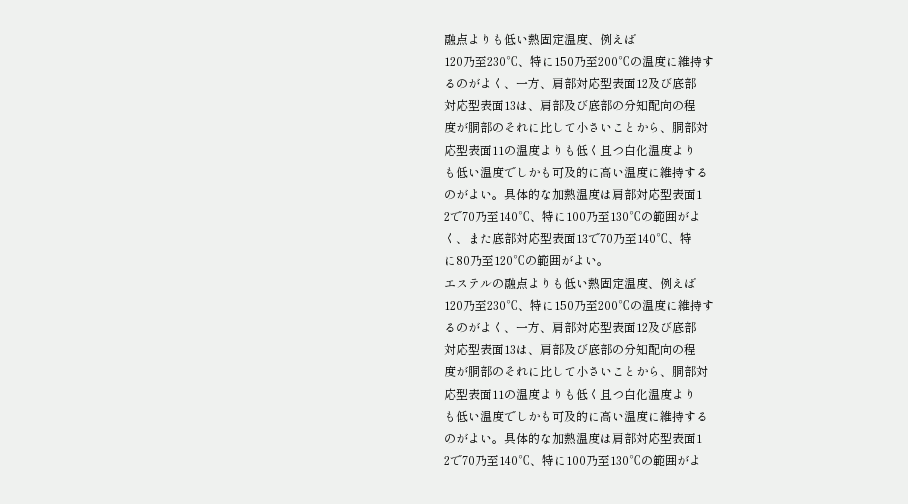融点よりも低い熱固定温度、例えば
120乃至230℃、特に150乃至200℃の温度に維持す
るのがよく、一方、肩部対応型表面12及び底部
対応型表面13は、肩部及び底部の分知配向の程
度が胴部のそれに比して小さいことから、胴部対
応型表面11の温度よりも低く且つ白化温度より
も低い温度でしかも可及的に高い温度に維持する
のがよい。具体的な加熱温度は肩部対応型表面1
2で70乃至140℃、特に100乃至130℃の範囲がよ
く、また底部対応型表面13で70乃至140℃、特
に80乃至120℃の範囲がよい。
エステルの融点よりも低い熱固定温度、例えば
120乃至230℃、特に150乃至200℃の温度に維持す
るのがよく、一方、肩部対応型表面12及び底部
対応型表面13は、肩部及び底部の分知配向の程
度が胴部のそれに比して小さいことから、胴部対
応型表面11の温度よりも低く且つ白化温度より
も低い温度でしかも可及的に高い温度に維持する
のがよい。具体的な加熱温度は肩部対応型表面1
2で70乃至140℃、特に100乃至130℃の範囲がよ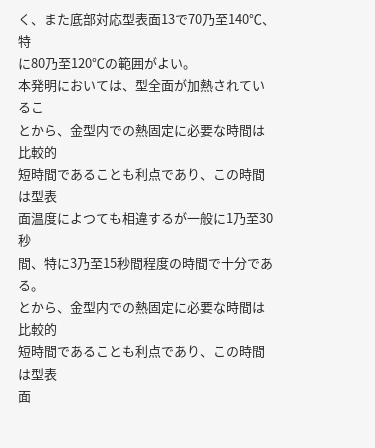く、また底部対応型表面13で70乃至140℃、特
に80乃至120℃の範囲がよい。
本発明においては、型全面が加熱されているこ
とから、金型内での熱固定に必要な時間は比較的
短時間であることも利点であり、この時間は型表
面温度によつても相違するが一般に1乃至30秒
間、特に3乃至15秒間程度の時間で十分である。
とから、金型内での熱固定に必要な時間は比較的
短時間であることも利点であり、この時間は型表
面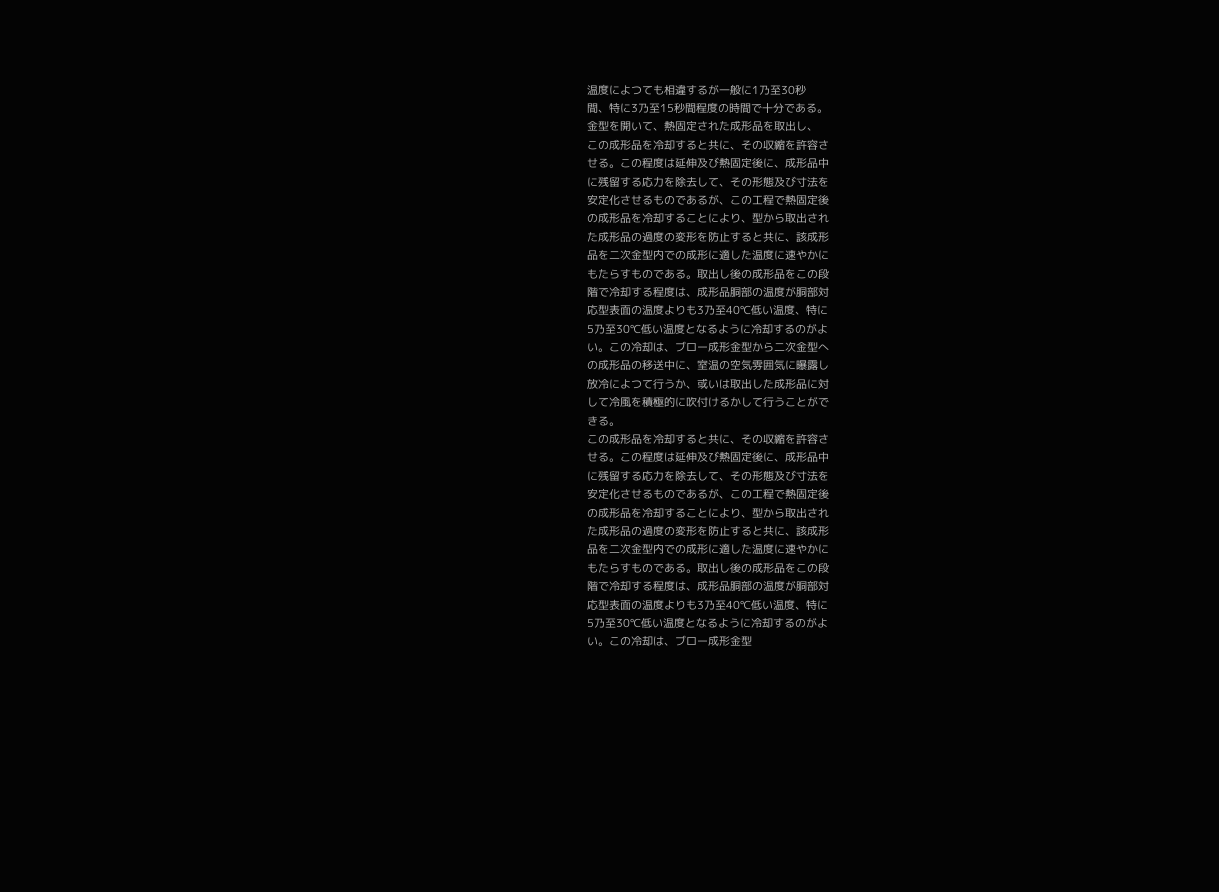温度によつても相違するが一般に1乃至30秒
間、特に3乃至15秒間程度の時間で十分である。
金型を開いて、熱固定された成形品を取出し、
この成形品を冷却すると共に、その収縮を許容さ
せる。この程度は延伸及び熱固定後に、成形品中
に残留する応力を除去して、その形態及び寸法を
安定化させるものであるが、この工程で熱固定後
の成形品を冷却することにより、型から取出され
た成形品の過度の変形を防止すると共に、該成形
品を二次金型内での成形に適した温度に速やかに
もたらすものである。取出し後の成形品をこの段
階で冷却する程度は、成形品胴部の温度が胴部対
応型表面の温度よりも3乃至40℃低い温度、特に
5乃至30℃低い温度となるように冷却するのがよ
い。この冷却は、ブロー成形金型から二次金型へ
の成形品の移送中に、室温の空気雰囲気に曝露し
放冷によつて行うか、或いは取出した成形品に対
して冷風を積極的に吹付けるかして行うことがで
きる。
この成形品を冷却すると共に、その収縮を許容さ
せる。この程度は延伸及び熱固定後に、成形品中
に残留する応力を除去して、その形態及び寸法を
安定化させるものであるが、この工程で熱固定後
の成形品を冷却することにより、型から取出され
た成形品の過度の変形を防止すると共に、該成形
品を二次金型内での成形に適した温度に速やかに
もたらすものである。取出し後の成形品をこの段
階で冷却する程度は、成形品胴部の温度が胴部対
応型表面の温度よりも3乃至40℃低い温度、特に
5乃至30℃低い温度となるように冷却するのがよ
い。この冷却は、ブロー成形金型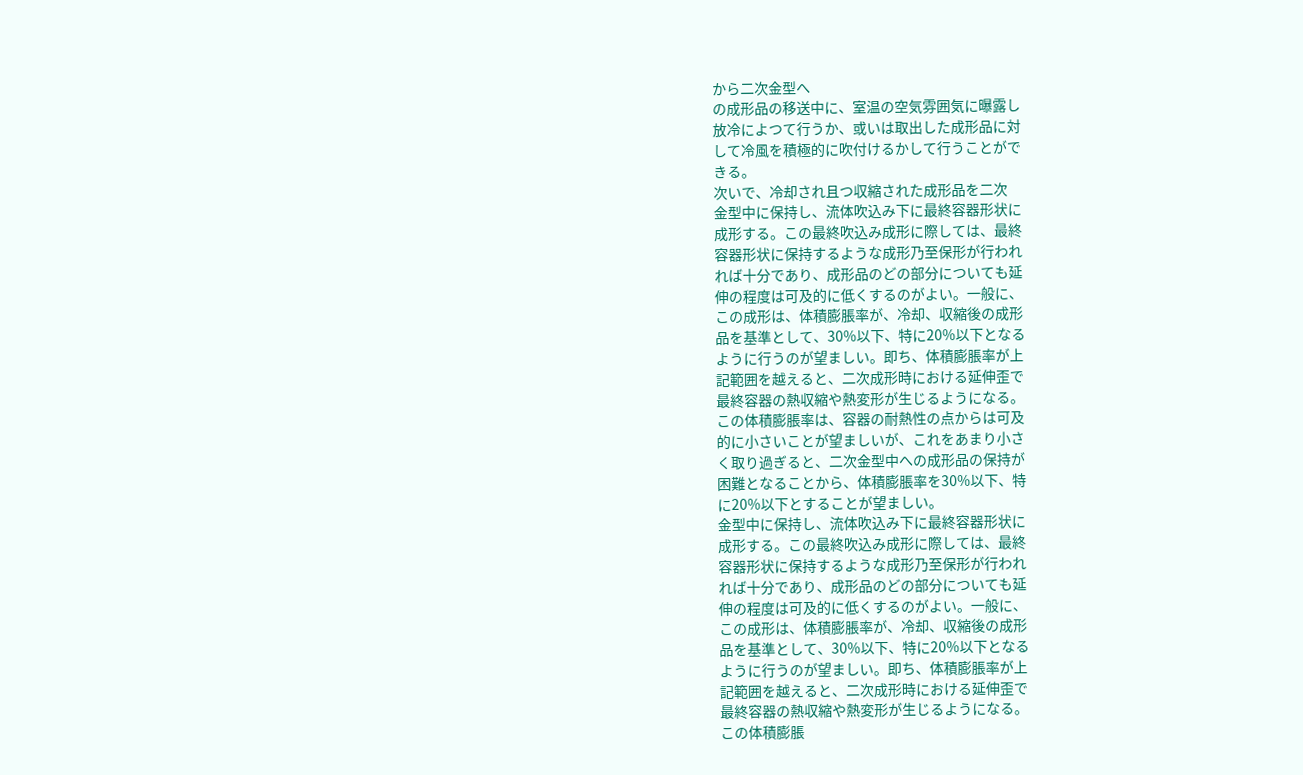から二次金型へ
の成形品の移送中に、室温の空気雰囲気に曝露し
放冷によつて行うか、或いは取出した成形品に対
して冷風を積極的に吹付けるかして行うことがで
きる。
次いで、冷却され且つ収縮された成形品を二次
金型中に保持し、流体吹込み下に最終容器形状に
成形する。この最終吹込み成形に際しては、最終
容器形状に保持するような成形乃至保形が行われ
れば十分であり、成形品のどの部分についても延
伸の程度は可及的に低くするのがよい。一般に、
この成形は、体積膨脹率が、冷却、収縮後の成形
品を基準として、30%以下、特に20%以下となる
ように行うのが望ましい。即ち、体積膨脹率が上
記範囲を越えると、二次成形時における延伸歪で
最終容器の熱収縮や熱変形が生じるようになる。
この体積膨脹率は、容器の耐熱性の点からは可及
的に小さいことが望ましいが、これをあまり小さ
く取り過ぎると、二次金型中への成形品の保持が
困難となることから、体積膨脹率を30%以下、特
に20%以下とすることが望ましい。
金型中に保持し、流体吹込み下に最終容器形状に
成形する。この最終吹込み成形に際しては、最終
容器形状に保持するような成形乃至保形が行われ
れば十分であり、成形品のどの部分についても延
伸の程度は可及的に低くするのがよい。一般に、
この成形は、体積膨脹率が、冷却、収縮後の成形
品を基準として、30%以下、特に20%以下となる
ように行うのが望ましい。即ち、体積膨脹率が上
記範囲を越えると、二次成形時における延伸歪で
最終容器の熱収縮や熱変形が生じるようになる。
この体積膨脹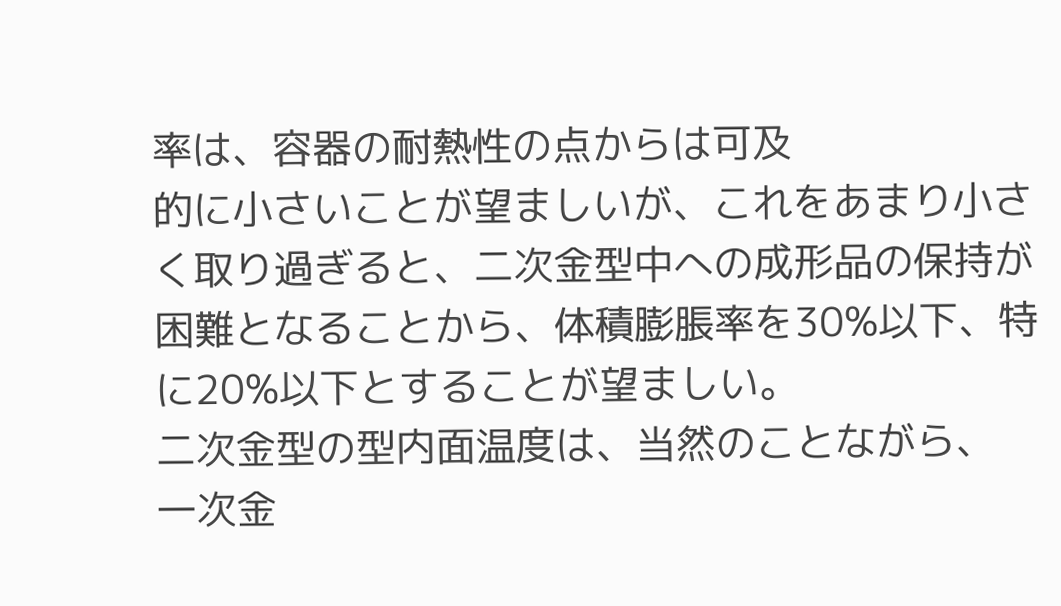率は、容器の耐熱性の点からは可及
的に小さいことが望ましいが、これをあまり小さ
く取り過ぎると、二次金型中への成形品の保持が
困難となることから、体積膨脹率を30%以下、特
に20%以下とすることが望ましい。
二次金型の型内面温度は、当然のことながら、
一次金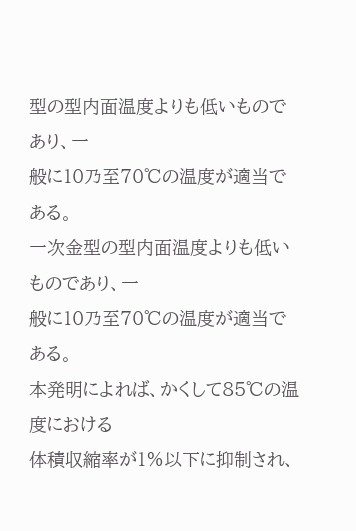型の型内面温度よりも低いものであり、一
般に10乃至70℃の温度が適当である。
一次金型の型内面温度よりも低いものであり、一
般に10乃至70℃の温度が適当である。
本発明によれば、かくして85℃の温度における
体積収縮率が1%以下に抑制され、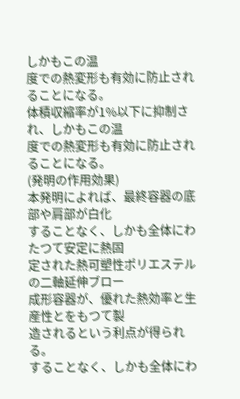しかもこの温
度での熱変形も有効に防止されることになる。
体積収縮率が1%以下に抑制され、しかもこの温
度での熱変形も有効に防止されることになる。
(発明の作用効果)
本発明によれば、最終容器の底部や肩部が白化
することなく、しかも全体にわたつて安定に熱固
定された熱可塑性ポリエステルの二軸延伸ブロー
成形容器が、優れた熱効率と生産性とをもつて製
造されるという利点が得られる。
することなく、しかも全体にわ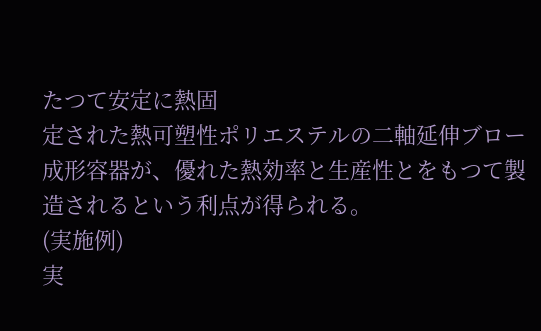たつて安定に熱固
定された熱可塑性ポリエステルの二軸延伸ブロー
成形容器が、優れた熱効率と生産性とをもつて製
造されるという利点が得られる。
(実施例)
実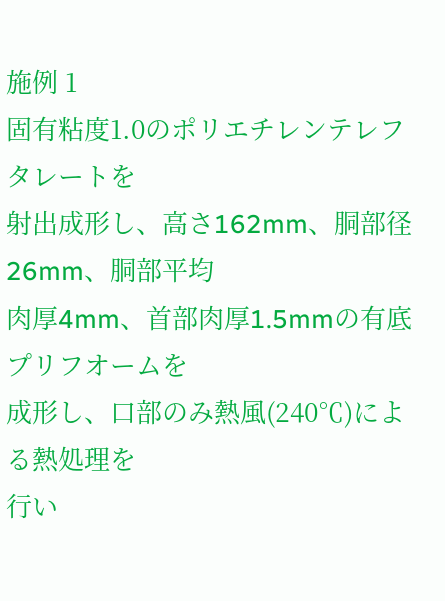施例 1
固有粘度1.0のポリエチレンテレフタレートを
射出成形し、高さ162mm、胴部径26mm、胴部平均
肉厚4mm、首部肉厚1.5mmの有底プリフオームを
成形し、口部のみ熱風(240℃)による熱処理を
行い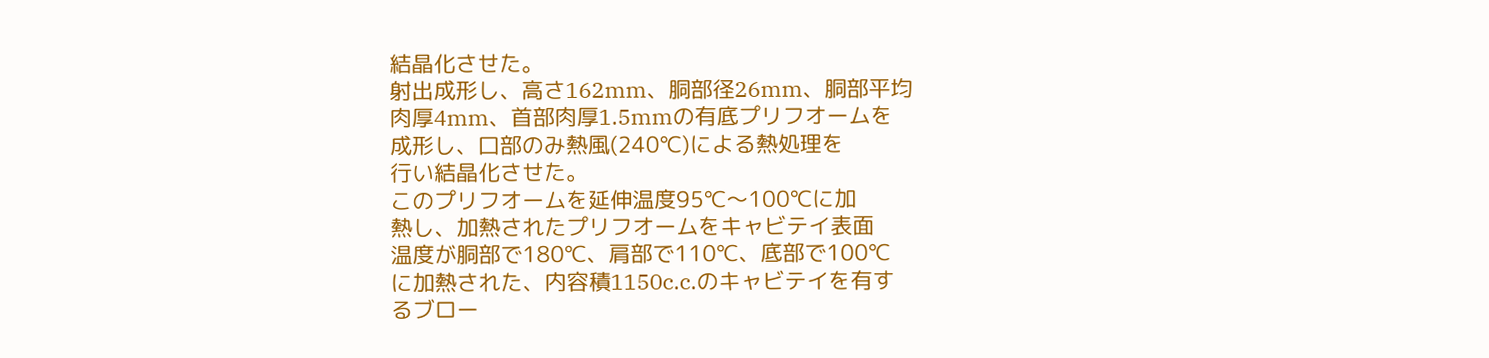結晶化させた。
射出成形し、高さ162mm、胴部径26mm、胴部平均
肉厚4mm、首部肉厚1.5mmの有底プリフオームを
成形し、口部のみ熱風(240℃)による熱処理を
行い結晶化させた。
このプリフオームを延伸温度95℃〜100℃に加
熱し、加熱されたプリフオームをキャビテイ表面
温度が胴部で180℃、肩部で110℃、底部で100℃
に加熱された、内容積1150c.c.のキャビテイを有す
るブロー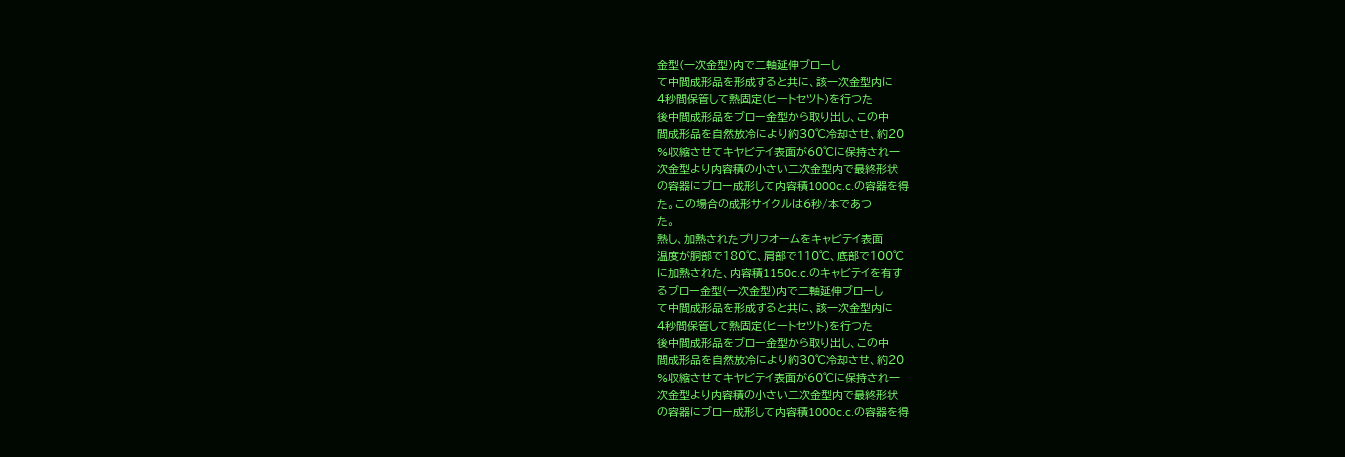金型(一次金型)内で二軸延伸ブローし
て中間成形品を形成すると共に、該一次金型内に
4秒間保管して熱固定(ヒートセツト)を行つた
後中間成形品をブロー金型から取り出し、この中
間成形品を自然放冷により約30℃冷却させ、約20
%収縮させてキヤビテイ表面が60℃に保持され一
次金型より内容積の小さい二次金型内で最終形状
の容器にブロー成形して内容積1000c.c.の容器を得
た。この場合の成形サイクルは6秒/本であつ
た。
熱し、加熱されたプリフオームをキャビテイ表面
温度が胴部で180℃、肩部で110℃、底部で100℃
に加熱された、内容積1150c.c.のキャビテイを有す
るブロー金型(一次金型)内で二軸延伸ブローし
て中間成形品を形成すると共に、該一次金型内に
4秒間保管して熱固定(ヒートセツト)を行つた
後中間成形品をブロー金型から取り出し、この中
間成形品を自然放冷により約30℃冷却させ、約20
%収縮させてキヤビテイ表面が60℃に保持され一
次金型より内容積の小さい二次金型内で最終形状
の容器にブロー成形して内容積1000c.c.の容器を得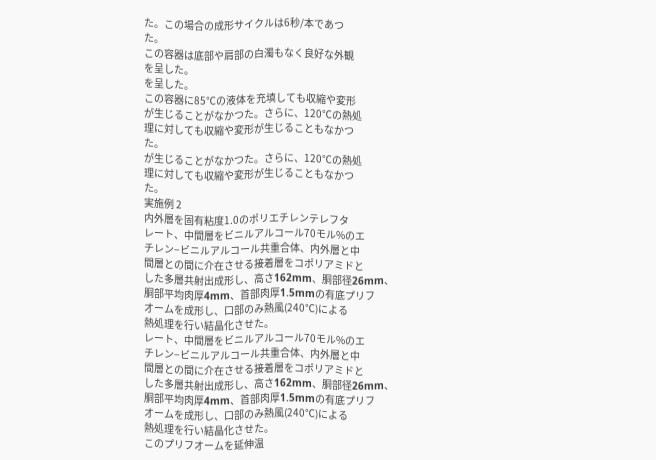た。この場合の成形サイクルは6秒/本であつ
た。
この容器は底部や肩部の白濁もなく良好な外観
を呈した。
を呈した。
この容器に85℃の液体を充填しても収縮や変形
が生じることがなかつた。さらに、120℃の熱処
理に対しても収縮や変形が生じることもなかつ
た。
が生じることがなかつた。さらに、120℃の熱処
理に対しても収縮や変形が生じることもなかつ
た。
実施例 2
内外層を固有粘度1.0のポリエチレンテレフタ
レート、中間層をビニルアルコール70モル%のエ
チレン−ビニルアルコール共重合体、内外層と中
間層との間に介在させる接着層をコポリアミドと
した多層共射出成形し、高さ162mm、胴部径26mm、
胴部平均肉厚4mm、首部肉厚1.5mmの有底プリフ
オームを成形し、口部のみ熱風(240℃)による
熱処理を行い結晶化させた。
レート、中間層をビニルアルコール70モル%のエ
チレン−ビニルアルコール共重合体、内外層と中
間層との間に介在させる接着層をコポリアミドと
した多層共射出成形し、高さ162mm、胴部径26mm、
胴部平均肉厚4mm、首部肉厚1.5mmの有底プリフ
オームを成形し、口部のみ熱風(240℃)による
熱処理を行い結晶化させた。
このプリフオームを延伸温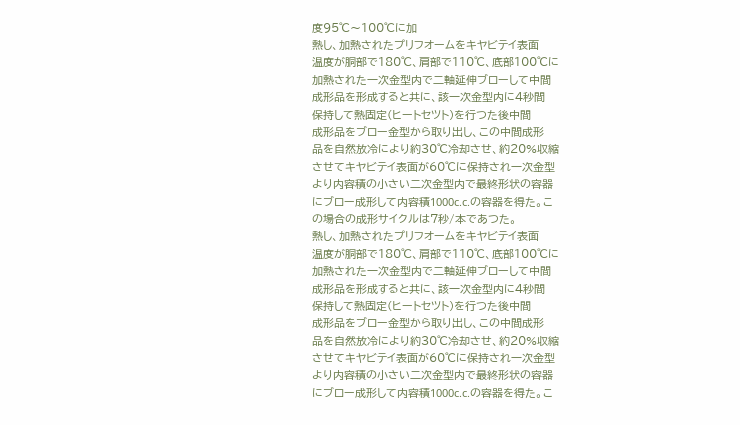度95℃〜100℃に加
熱し、加熱されたプリフオームをキヤビテイ表面
温度が胴部で180℃、肩部で110℃、底部100℃に
加熱された一次金型内で二軸延伸ブローして中間
成形品を形成すると共に、該一次金型内に4秒間
保持して熱固定(ヒートセツト)を行つた後中間
成形品をブロー金型から取り出し、この中間成形
品を自然放冷により約30℃冷却させ、約20%収縮
させてキヤビテイ表面が60℃に保持され一次金型
より内容積の小さい二次金型内で最終形状の容器
にブロー成形して内容積1000c.c.の容器を得た。こ
の場合の成形サイクルは7秒/本であつた。
熱し、加熱されたプリフオームをキヤビテイ表面
温度が胴部で180℃、肩部で110℃、底部100℃に
加熱された一次金型内で二軸延伸ブローして中間
成形品を形成すると共に、該一次金型内に4秒間
保持して熱固定(ヒートセツト)を行つた後中間
成形品をブロー金型から取り出し、この中間成形
品を自然放冷により約30℃冷却させ、約20%収縮
させてキヤビテイ表面が60℃に保持され一次金型
より内容積の小さい二次金型内で最終形状の容器
にブロー成形して内容積1000c.c.の容器を得た。こ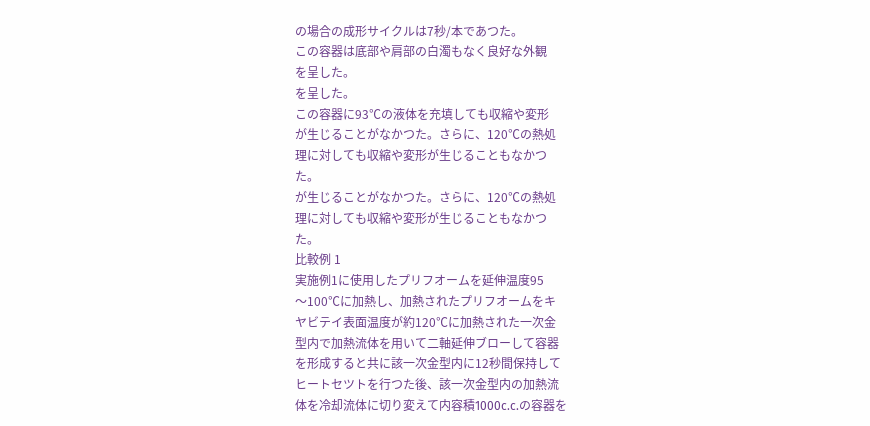の場合の成形サイクルは7秒/本であつた。
この容器は底部や肩部の白濁もなく良好な外観
を呈した。
を呈した。
この容器に93℃の液体を充填しても収縮や変形
が生じることがなかつた。さらに、120℃の熱処
理に対しても収縮や変形が生じることもなかつ
た。
が生じることがなかつた。さらに、120℃の熱処
理に対しても収縮や変形が生じることもなかつ
た。
比較例 1
実施例1に使用したプリフオームを延伸温度95
〜100℃に加熱し、加熱されたプリフオームをキ
ヤビテイ表面温度が約120℃に加熱された一次金
型内で加熱流体を用いて二軸延伸ブローして容器
を形成すると共に該一次金型内に12秒間保持して
ヒートセツトを行つた後、該一次金型内の加熱流
体を冷却流体に切り変えて内容積1000c.c.の容器を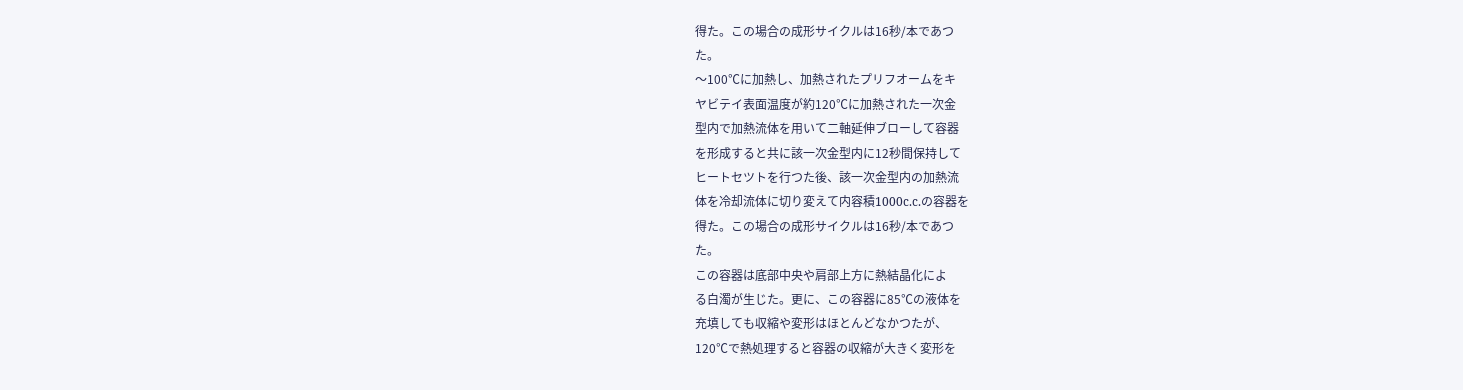得た。この場合の成形サイクルは16秒/本であつ
た。
〜100℃に加熱し、加熱されたプリフオームをキ
ヤビテイ表面温度が約120℃に加熱された一次金
型内で加熱流体を用いて二軸延伸ブローして容器
を形成すると共に該一次金型内に12秒間保持して
ヒートセツトを行つた後、該一次金型内の加熱流
体を冷却流体に切り変えて内容積1000c.c.の容器を
得た。この場合の成形サイクルは16秒/本であつ
た。
この容器は底部中央や肩部上方に熱結晶化によ
る白濁が生じた。更に、この容器に85℃の液体を
充填しても収縮や変形はほとんどなかつたが、
120℃で熱処理すると容器の収縮が大きく変形を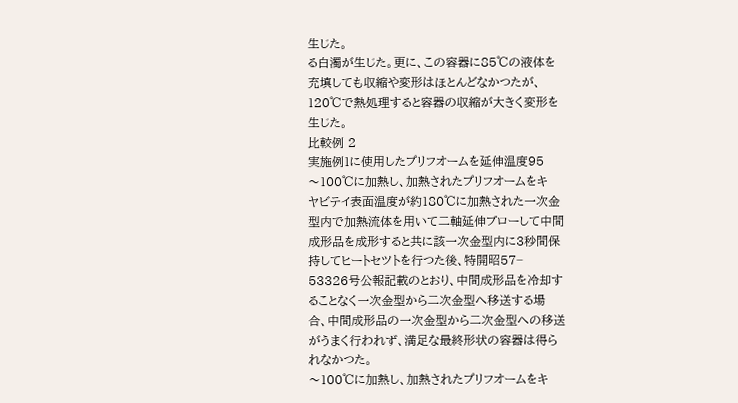生じた。
る白濁が生じた。更に、この容器に85℃の液体を
充填しても収縮や変形はほとんどなかつたが、
120℃で熱処理すると容器の収縮が大きく変形を
生じた。
比較例 2
実施例1に使用したプリフオームを延伸温度95
〜100℃に加熱し、加熱されたプリフオームをキ
ヤビテイ表面温度が約180℃に加熱された一次金
型内で加熱流体を用いて二軸延伸ブローして中間
成形品を成形すると共に該一次金型内に3秒間保
持してヒートセツトを行つた後、特開昭57−
53326号公報記載のとおり、中間成形品を冷却す
ることなく一次金型から二次金型へ移送する場
合、中間成形品の一次金型から二次金型への移送
がうまく行われず、満足な最終形状の容器は得ら
れなかつた。
〜100℃に加熱し、加熱されたプリフオームをキ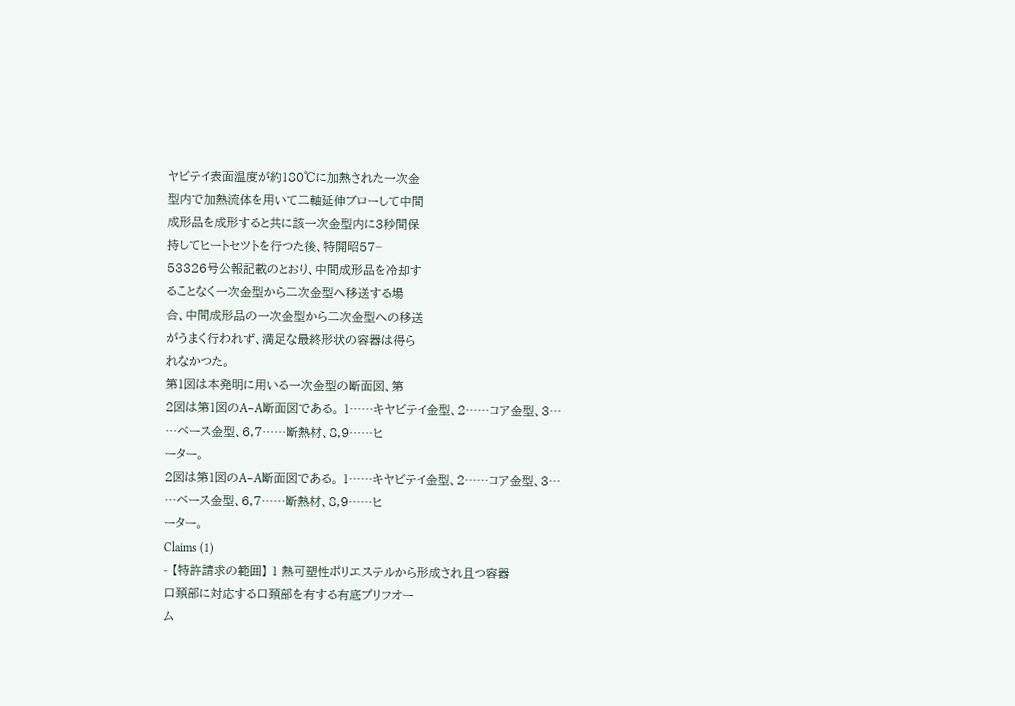ヤビテイ表面温度が約180℃に加熱された一次金
型内で加熱流体を用いて二軸延伸ブローして中間
成形品を成形すると共に該一次金型内に3秒間保
持してヒートセツトを行つた後、特開昭57−
53326号公報記載のとおり、中間成形品を冷却す
ることなく一次金型から二次金型へ移送する場
合、中間成形品の一次金型から二次金型への移送
がうまく行われず、満足な最終形状の容器は得ら
れなかつた。
第1図は本発明に用いる一次金型の断面図、第
2図は第1図のA−A断面図である。 1……キヤビテイ金型、2……コア金型、3…
…ベース金型、6,7……断熱材、8,9……ヒ
ーター。
2図は第1図のA−A断面図である。 1……キヤビテイ金型、2……コア金型、3…
…ベース金型、6,7……断熱材、8,9……ヒ
ーター。
Claims (1)
- 【特許請求の範囲】 1 熱可塑性ポリエステルから形成され且つ容器
口頚部に対応する口頚部を有する有底プリフオー
ム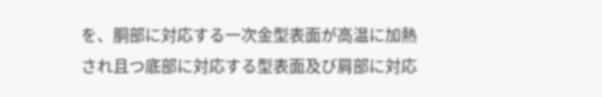を、胴部に対応する一次金型表面が高温に加熱
され且つ底部に対応する型表面及び肩部に対応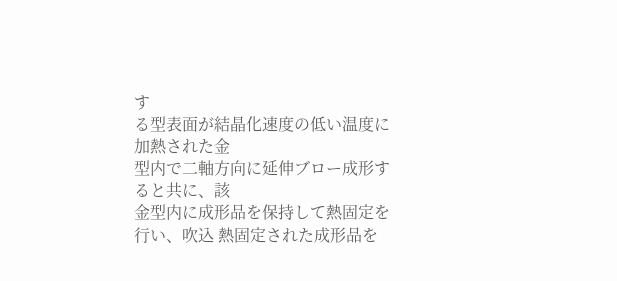す
る型表面が結晶化速度の低い温度に加熱された金
型内で二軸方向に延伸ブロー成形すると共に、該
金型内に成形品を保持して熱固定を行い、吹込 熱固定された成形品を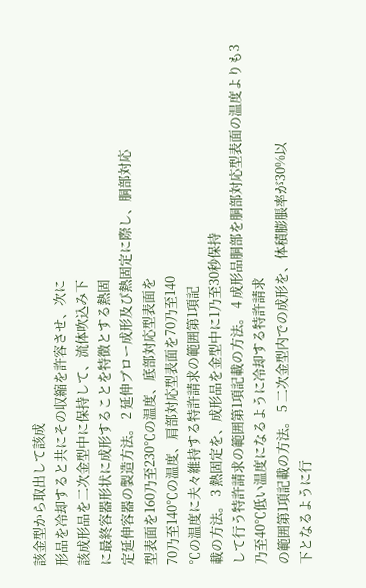該金型から取出して該成
形品を冷却すると共にその収縮を許容させ、次に
該成形品を二次金型中に保持して、流体吹込み下
に最終容器形状に成形することを特徴とする熱固
定延伸容器の製造方法。 2 延伸ブロー成形及び熱固定に際し、胴部対応
型表面を160乃至230℃の温度、底部対応型表面を
70乃至140℃の温度、肩部対応型表面を70乃至140
℃の温度に夫々維持する特許請求の範囲第1項記
載の方法。 3 熱固定を、成形品を金型中に1乃至30秒保持
して行う特許請求の範囲第1項記載の方法。 4 成形品胴部を胴部対応型表面の温度よりも3
乃至40℃低い温度になるように冷却する特許請求
の範囲第1項記載の方法。 5 二次金型内での成形を、体積膨脹率が30%以
下となるように行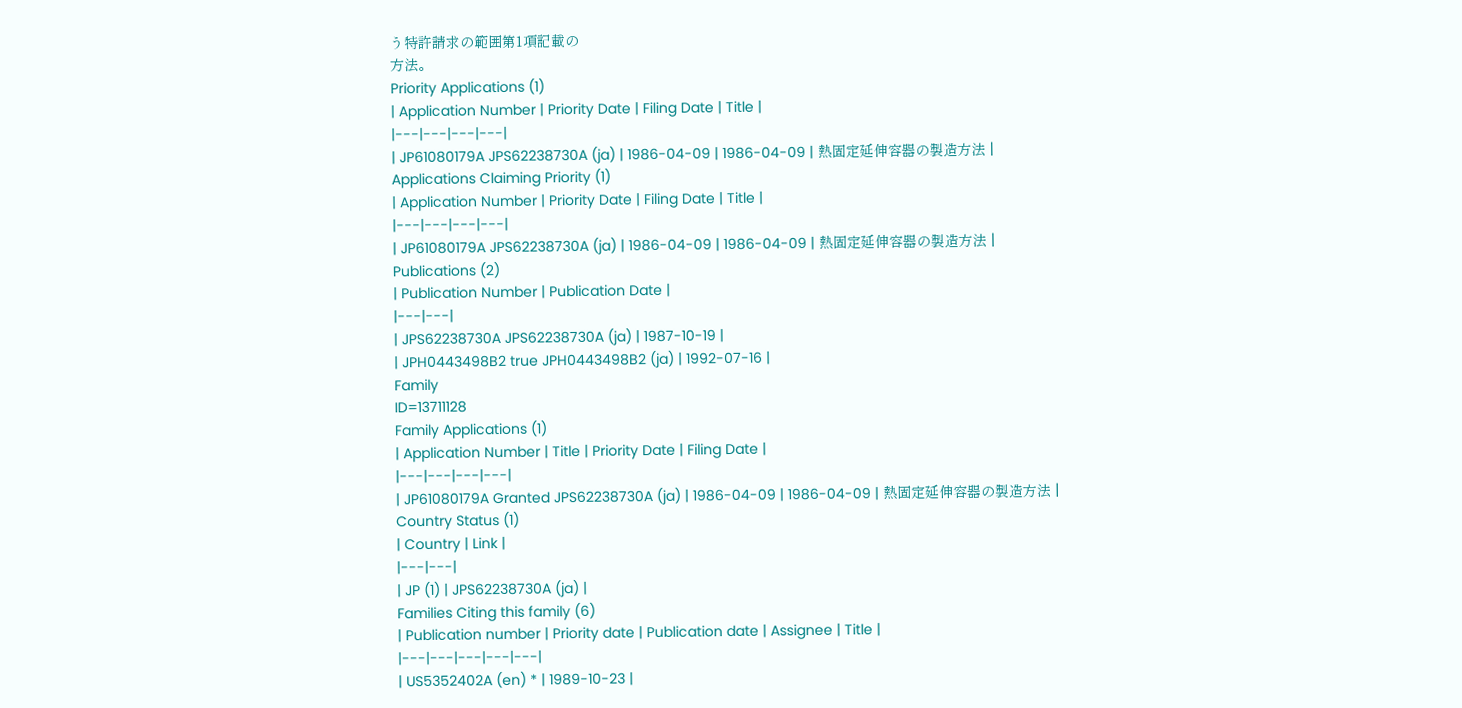う特許請求の範囲第1項記載の
方法。
Priority Applications (1)
| Application Number | Priority Date | Filing Date | Title |
|---|---|---|---|
| JP61080179A JPS62238730A (ja) | 1986-04-09 | 1986-04-09 | 熱固定延伸容器の製造方法 |
Applications Claiming Priority (1)
| Application Number | Priority Date | Filing Date | Title |
|---|---|---|---|
| JP61080179A JPS62238730A (ja) | 1986-04-09 | 1986-04-09 | 熱固定延伸容器の製造方法 |
Publications (2)
| Publication Number | Publication Date |
|---|---|
| JPS62238730A JPS62238730A (ja) | 1987-10-19 |
| JPH0443498B2 true JPH0443498B2 (ja) | 1992-07-16 |
Family
ID=13711128
Family Applications (1)
| Application Number | Title | Priority Date | Filing Date |
|---|---|---|---|
| JP61080179A Granted JPS62238730A (ja) | 1986-04-09 | 1986-04-09 | 熱固定延伸容器の製造方法 |
Country Status (1)
| Country | Link |
|---|---|
| JP (1) | JPS62238730A (ja) |
Families Citing this family (6)
| Publication number | Priority date | Publication date | Assignee | Title |
|---|---|---|---|---|
| US5352402A (en) * | 1989-10-23 |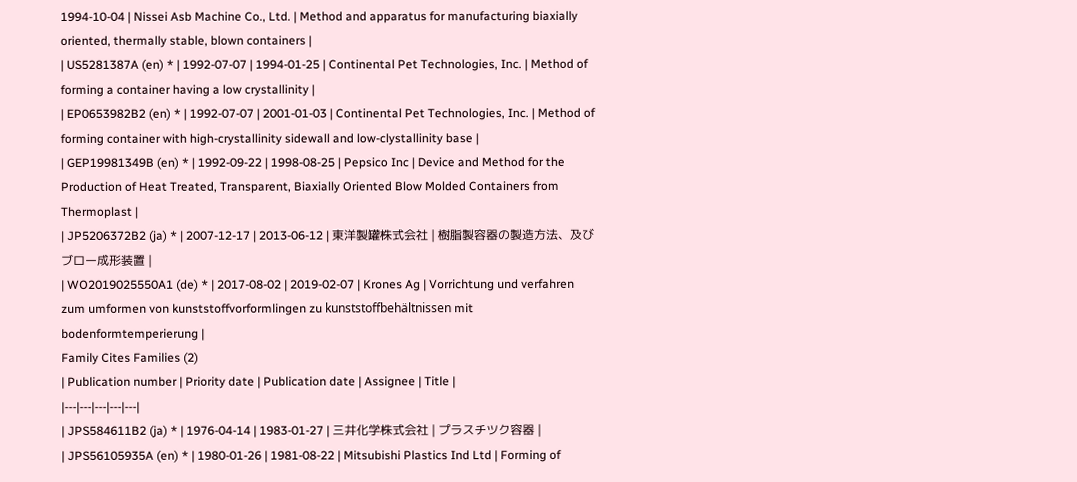1994-10-04 | Nissei Asb Machine Co., Ltd. | Method and apparatus for manufacturing biaxially oriented, thermally stable, blown containers |
| US5281387A (en) * | 1992-07-07 | 1994-01-25 | Continental Pet Technologies, Inc. | Method of forming a container having a low crystallinity |
| EP0653982B2 (en) * | 1992-07-07 | 2001-01-03 | Continental Pet Technologies, Inc. | Method of forming container with high-crystallinity sidewall and low-clystallinity base |
| GEP19981349B (en) * | 1992-09-22 | 1998-08-25 | Pepsico Inc | Device and Method for the Production of Heat Treated, Transparent, Biaxially Oriented Blow Molded Containers from Thermoplast |
| JP5206372B2 (ja) * | 2007-12-17 | 2013-06-12 | 東洋製罐株式会社 | 樹脂製容器の製造方法、及びブロー成形装置 |
| WO2019025550A1 (de) * | 2017-08-02 | 2019-02-07 | Krones Ag | Vorrichtung und verfahren zum umformen von kunststoffvorformlingen zu kunststoffbehältnissen mit bodenformtemperierung |
Family Cites Families (2)
| Publication number | Priority date | Publication date | Assignee | Title |
|---|---|---|---|---|
| JPS584611B2 (ja) * | 1976-04-14 | 1983-01-27 | 三井化学株式会社 | プラスチツク容器 |
| JPS56105935A (en) * | 1980-01-26 | 1981-08-22 | Mitsubishi Plastics Ind Ltd | Forming of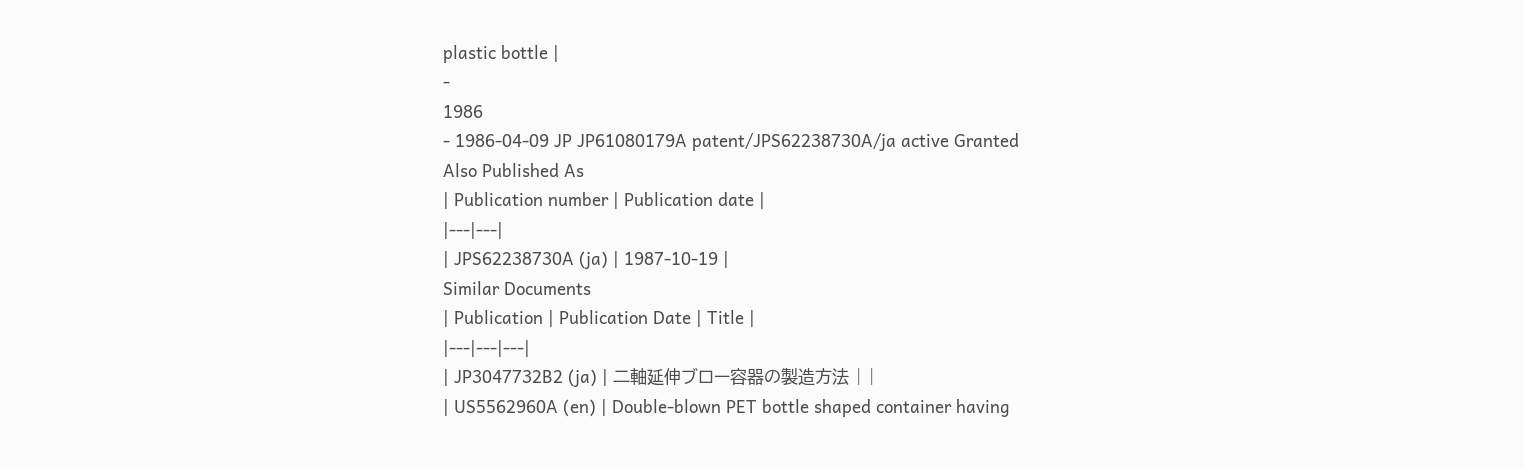plastic bottle |
-
1986
- 1986-04-09 JP JP61080179A patent/JPS62238730A/ja active Granted
Also Published As
| Publication number | Publication date |
|---|---|
| JPS62238730A (ja) | 1987-10-19 |
Similar Documents
| Publication | Publication Date | Title |
|---|---|---|
| JP3047732B2 (ja) | 二軸延伸ブロー容器の製造方法 | |
| US5562960A (en) | Double-blown PET bottle shaped container having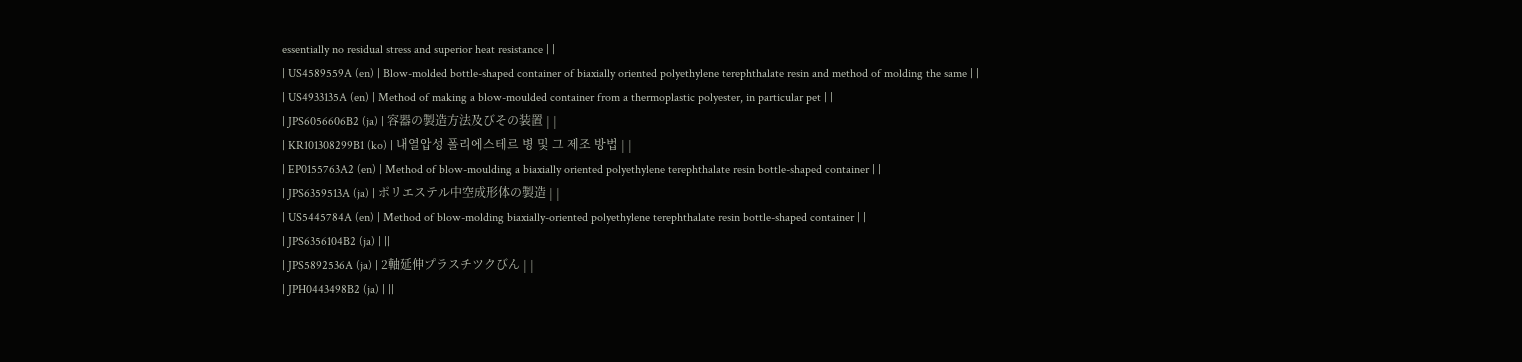essentially no residual stress and superior heat resistance | |
| US4589559A (en) | Blow-molded bottle-shaped container of biaxially oriented polyethylene terephthalate resin and method of molding the same | |
| US4933135A (en) | Method of making a blow-moulded container from a thermoplastic polyester, in particular pet | |
| JPS6056606B2 (ja) | 容器の製造方法及びその装置 | |
| KR101308299B1 (ko) | 내열압성 폴리에스테르 병 및 그 제조 방법 | |
| EP0155763A2 (en) | Method of blow-moulding a biaxially oriented polyethylene terephthalate resin bottle-shaped container | |
| JPS6359513A (ja) | ポリエステル中空成形体の製造 | |
| US5445784A (en) | Method of blow-molding biaxially-oriented polyethylene terephthalate resin bottle-shaped container | |
| JPS6356104B2 (ja) | ||
| JPS5892536A (ja) | 2軸延伸プラスチツクびん | |
| JPH0443498B2 (ja) | ||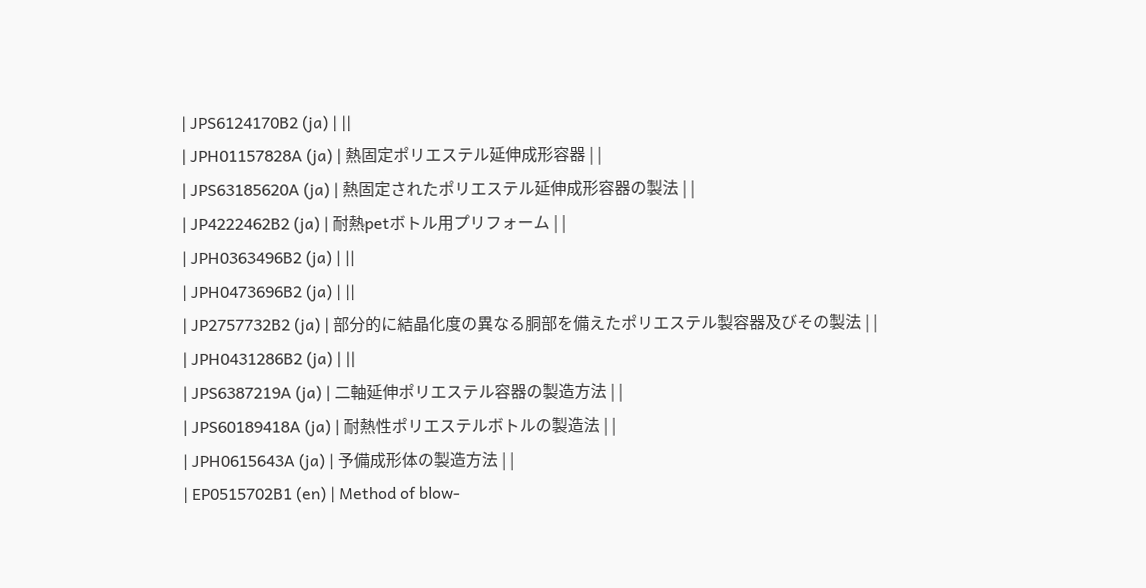| JPS6124170B2 (ja) | ||
| JPH01157828A (ja) | 熱固定ポリエステル延伸成形容器 | |
| JPS63185620A (ja) | 熱固定されたポリエステル延伸成形容器の製法 | |
| JP4222462B2 (ja) | 耐熱petボトル用プリフォーム | |
| JPH0363496B2 (ja) | ||
| JPH0473696B2 (ja) | ||
| JP2757732B2 (ja) | 部分的に結晶化度の異なる胴部を備えたポリエステル製容器及びその製法 | |
| JPH0431286B2 (ja) | ||
| JPS6387219A (ja) | 二軸延伸ポリエステル容器の製造方法 | |
| JPS60189418A (ja) | 耐熱性ポリエステルボトルの製造法 | |
| JPH0615643A (ja) | 予備成形体の製造方法 | |
| EP0515702B1 (en) | Method of blow-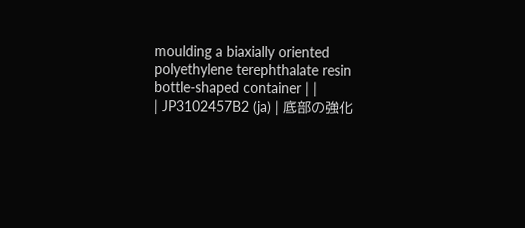moulding a biaxially oriented polyethylene terephthalate resin bottle-shaped container | |
| JP3102457B2 (ja) | 底部の強化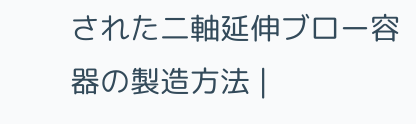された二軸延伸ブロー容器の製造方法 |